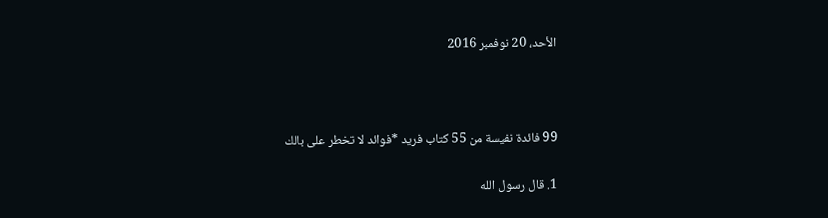الأحد، 20 نوفمبر 2016



99 فائدة نفيسة من 55 كتاب فريد *فوائد لا تخطر على بالك

1. قال رسول الله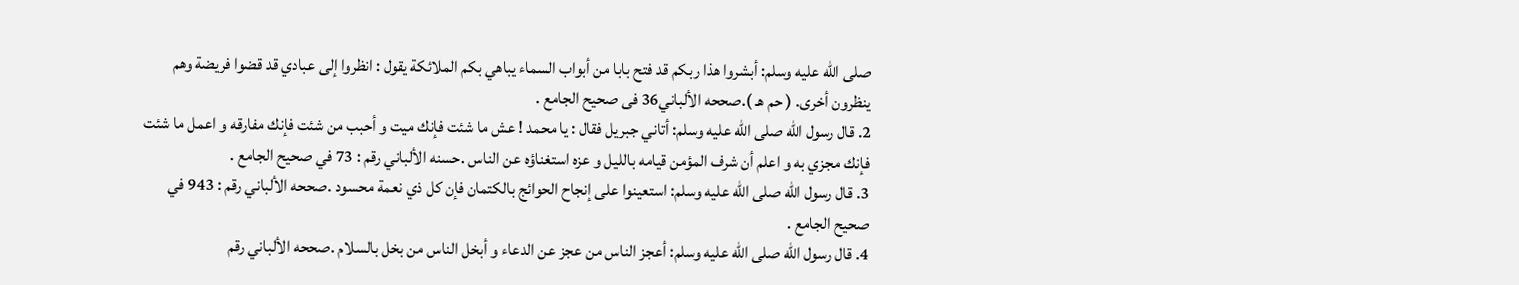صلى الله عليه وسلم: أبشروا هذا ربكم قد فتح بابا من أبواب السماء يباهي بكم الملائكة يقول : انظروا إلى عبادي قد قضوا فريضة وهم ينظرون أخرى. ( حم هـ ).صححه الألباني36 فى صحيح الجامع .
2. قال رسول الله صلى الله عليه وسلم: أتاني جبريل فقال : يا محمد ! عش ما شئت فإنك ميت و أحبب من شئت فإنك مفارقه و اعمل ما شئت فإنك مجزي به و اعلم أن شرف المؤمن قيامه بالليل و عزه استغناؤه عن الناس .حسنه الألباني رقم : 73 في صحيح الجامع .
3. قال رسول الله صلى الله عليه وسلم: استعينوا على إنجاح الحوائج بالكتمان فإن كل ذي نعمة محسود .صححه الألباني رقم : 943 في صحيح الجامع .
4. قال رسول الله صلى الله عليه وسلم: أعجز الناس من عجز عن الدعاء و أبخل الناس من بخل بالسلام .صححه الألباني رقم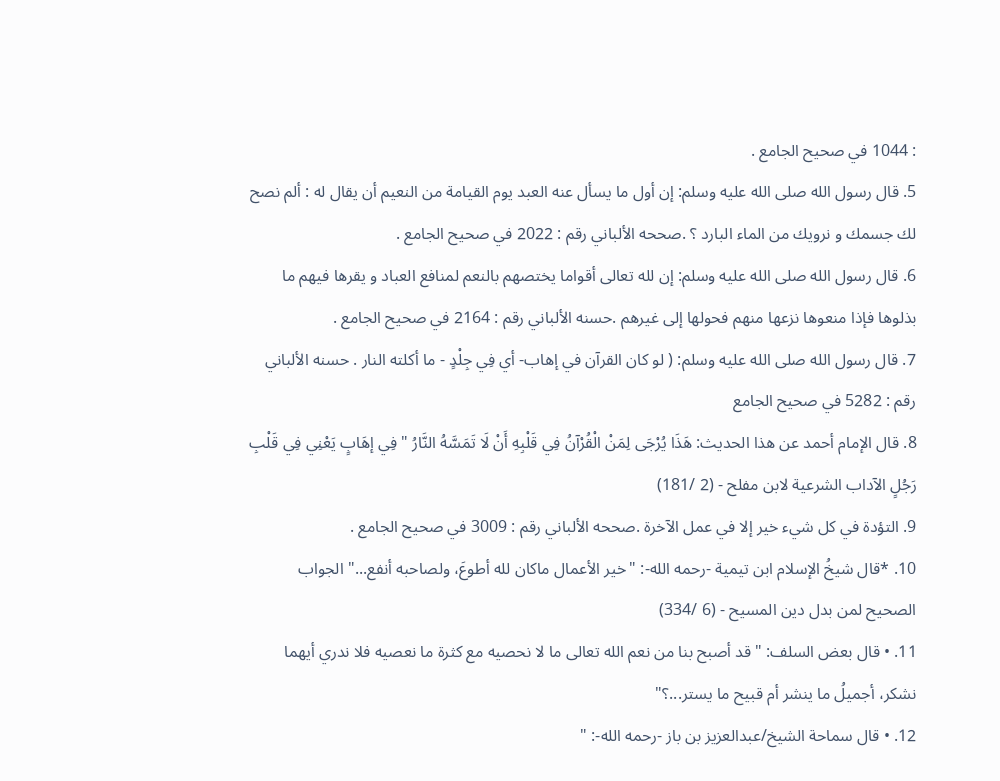: 1044 في صحيح الجامع .
5. قال رسول الله صلى الله عليه وسلم: إن أول ما يسأل عنه العبد يوم القيامة من النعيم أن يقال له : ألم نصح لك جسمك و نرويك من الماء البارد ؟ .صححه الألباني رقم : 2022 في صحيح الجامع .
6. قال رسول الله صلى الله عليه وسلم: إن لله تعالى أقواما يختصهم بالنعم لمنافع العباد و يقرها فيهم ما بذلوها فإذا منعوها نزعها منهم فحولها إلى غيرهم .حسنه الألباني رقم : 2164 في صحيح الجامع .
7. قال رسول الله صلى الله عليه وسلم: ( لو كان القرآن في إهاب- أي فِي جِلْدٍ - ما أكلته النار . حسنه الألباني رقم : 5282 في صحيح الجامع
8. قال الإمام أحمد عن هذا الحديث: هَذَا يُرْجَى لِمَنْ الْقُرْآنُ فِي قَلْبِهِ أَنْ لَا تَمَسَّهُ النَّارُ " فِي إهَابٍ يَعْنِي فِي قَلْبِ رَجُلٍ الآداب الشرعية لابن مفلح - (2 /181)
9. التؤدة في كل شيء خير إلا في عمل الآخرة .صححه الألباني رقم : 3009 في صحيح الجامع .
10. *قال شيخُ الإسلام ابن تيمية -رحمه الله-: "خير الأعمال ماكان لله أطوعَ، ولصاحبه أنفع..." الجواب الصحيح لمن بدل دين المسيح - (6 /334)
11. • قال بعض السلف: "قد أصبح بنا من نعم الله تعالى ما لا نحصيه مع كثرة ما نعصيه فلا ندري أيهما نشكر، أجميلُ ما ينشر أم قبيح ما يستر...؟"
12. • قال سماحة الشيخ/عبدالعزيز بن باز -رحمه الله-: "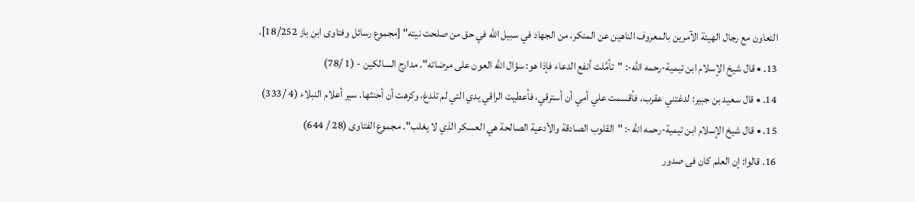التعاون مع رجال الهيئة الآمرين بالمعروف الناهين عن المنكر، من الجهاد في سبيل الله في حق من صلحت نيته" [مجموع رسائل وفتاوى ابن باز 18/252].
13. • قال شيخ الإسلام ابن تيمية-رحمه الله-: "تأمَّلت أنفع الدعاء فإذا هو: سؤال الله العون على مرضاته". مدارج السالكين - (1 /78)
14. • قال سعيد بن جبير: لدغتني عقرب، فأقسمت علي أمي أن أسترقي، فأعطيت الراقي يدي التي لم تلدغ، وكرهت أن أحنثها. سير أعلام النبلاء (4 /333)
15. • قال شيخ الإسلام ابن تيمية-رحمه الله-: "القلوب الصادقة والأدعية الصالحة هي العسكر الذي لا يغلب". مجموع الفتاوى (28 / 644)
16. قالوا: إن العلم كان فى صدور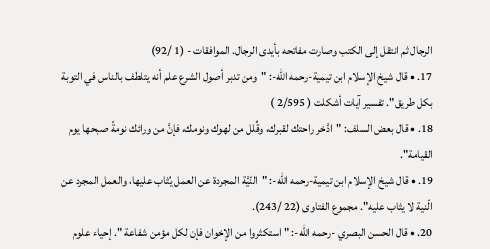الرجال ثم انتقل إلى الكتب وصارت مفاتحه بأيدى الرجال. الموافقات - (1 /92)
17. • قال شيخ الإسلام ابن تيمية-رحمه الله-: "ومن تدبر أصول الشرع علم أنه يتلطف بالناس في التوبة بكل طريق". تفسير آيات أشكلت ( 2/595 )
18. • قال بعض السلف: "ادَّخر راحتك لقبرك، وقِّلل من لهوك ونومك، فإنَّ من ورائك نومةً صبحها يوم القيامة".
19. • قال شيخ الإسلام ابن تيمية-رحمه الله-: "النّيَّة المجردة عن العمل يُثاب عليها، والعمل المجرد عن الّنية لا يثاب عليه". مجموع الفتاوى (22 /243).
20. • قال الحسن البصري -رحمه الله-: " استكثروا من الإخوان فإن لكل مؤمن شفاعة ". إحياء علوم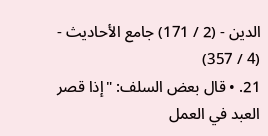الدين - (2 / 171) جامع الأحاديث - (4 / 357)
21. • قال بعض السلف: "إذا قصر العبد في العمل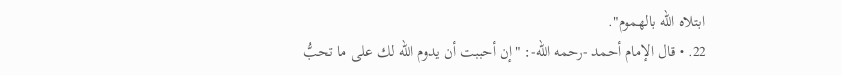ابتلاه الله بالهموم".
22. • قال الإمام أحمد -رحمه الله-: "إن أحببت أن يدوم الله لك على ما تحبُّ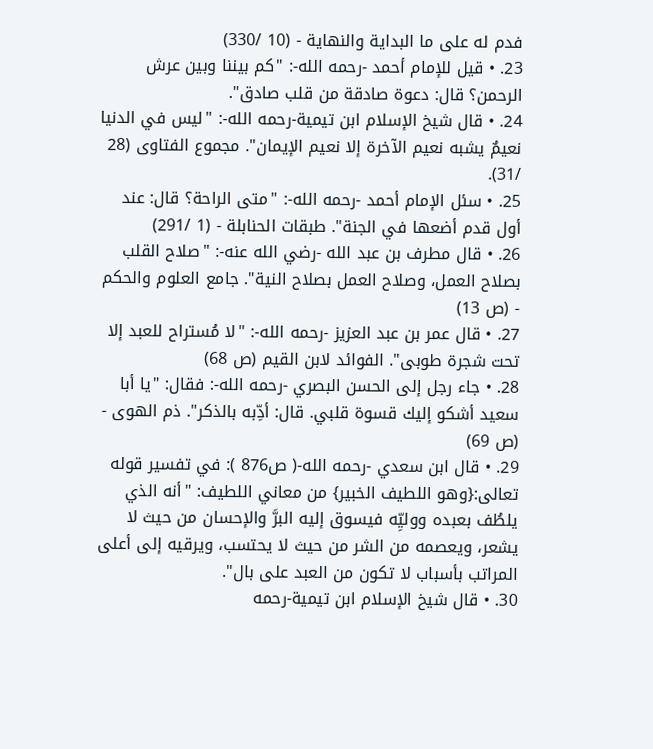فدم له على ما البداية والنهاية - (10 /330)
23. • قيل للإمام أحمد -رحمه الله-: "كم بيننا وبين عرش الرحمن؟ قال: دعوة صادقة من قلب صادق".
24. • قال شيخ الإسلام ابن تيمية-رحمه الله-: "ليس في الدنيا نعيمٌ يشبه نعيم الآخرة إلا نعيم الإيمان". مجموع الفتاوى (28 /31).
25. • سئل الإمام أحمد -رحمه الله-: "متى الراحة؟ قال: عند أول قدم أضعها في الجنة". طبقات الحنابلة - (1 /291)
26. • قال مطرف بن عبد الله -رضي الله عنه-: "صلاح القلب بصلاح العمل، وصلاح العمل بصلاح النية". جامع العلوم والحكم - (ص 13)
27. • قال عمر بن عبد العزيز -رحمه الله-: "لا مُستراح للعبد إلا تحت شجرة طوبى". الفوائد لابن القيم (ص 68)
28. • جاء رجل إلى الحسن البصري -رحمه الله-: فقال: "يا أبا سعيد أشكو إليك قسوة قلبي. قال: أدِّبه بالذكر". ذم الهوى - (ص 69)
29. • قال ابن سعدي -رحمه الله-( ص876 ): في تفسير قوله تعالى:{وهو اللطيف الخبير} من معاني اللطيف: "أنه الذي يلطُف بعبده ووليِّه فيسوق إليه البرَّ والإحسان من حيث لا يشعر، ويعصمه من الشر من حيث لا يحتسب، ويرقيه إلى أعلى المراتب بأسباب لا تكون من العبد على بال".
30. • قال شيخ الإسلام ابن تيمية-رحمه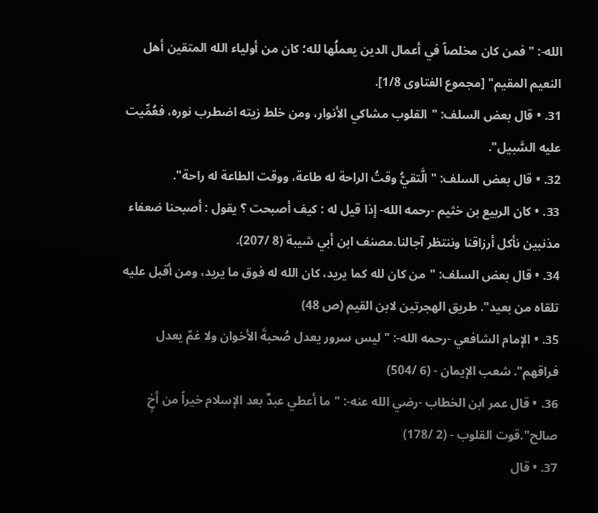الله-: "فمن كان مخلصاً في أعمال الدين يعملُها لله؛ كان من أولياء الله المتقين أهل النعيم المقيم" [مجموع الفتاوى 1/8].
31. • قال بعض السلف: "القلوب مشاكي الأنوار، ومن خلط زيته اضطرب نوره، فعُمِّيت عليه السَّبيل".
32. • قال بعض السلف: "الَّتقيُّ وقتُ الراحة له طاعة، ووقت الطاعة له راحة".
33. • كان الربيع بن خثيم -رحمه الله- إذا قيل له : كيف أصبحت ؟ يقول : أصبحنا ضعفاء مذنبين نأكل أرزاقنا وننتظر آجالنا.مصنف ابن أبي شيبة (8 /207).
34. • قال بعض السلف: "من كان لله كما يريد، كان الله له فوق ما يريد، ومن أقبل عليه تلقاه من بعيد". طريق الهجرتين لابن القيم (ص 48)
35. • الإمام الشافعي -رحمه الله-: "ليس سرور يعدل صُحبةَ الأخوان ولا غمّ يعدل فراقهم". شعب الإيمان - (6 /504)
36. • قال عمر ابن الخطاب -رضي الله عنه-: "ما أعطي عبدٌ بعد الإسلام خيراً من أخٍ صالح".قوت القلوب - (2 /178)
37. • قال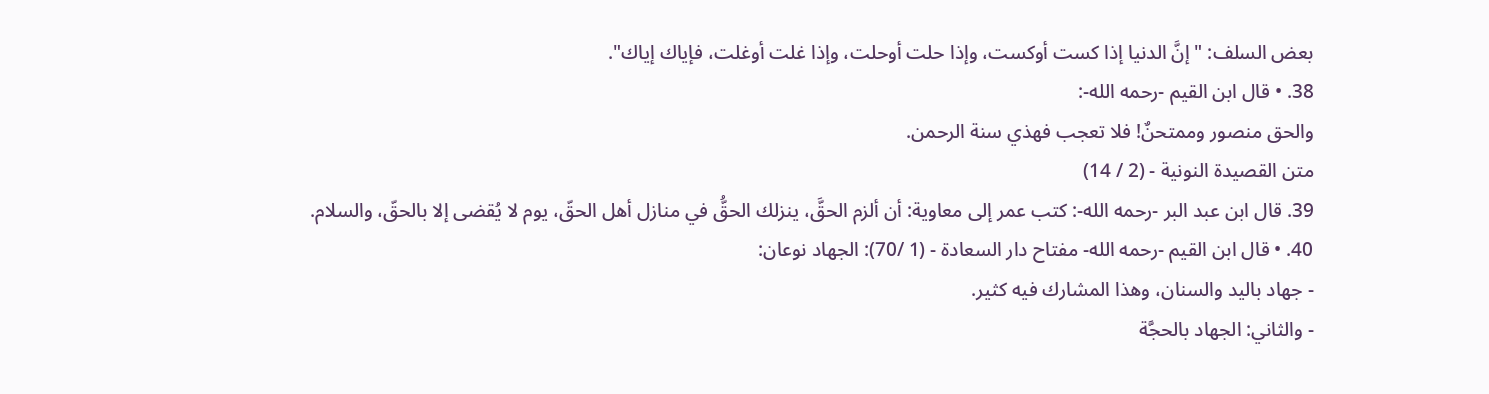بعض السلف: "إنَّ الدنيا إذا كست أوكست، وإذا حلت أوحلت، وإذا غلت أوغلت، فإياك إياك".
38. • قال ابن القيم -رحمه الله-:
والحق منصور وممتحنٌ! فلا تعجب فهذي سنة الرحمن.
متن القصيدة النونية - (2 / 14)
39. قال ابن عبد البر -رحمه الله-: كتب عمر إلى معاوية: أن ألزم الحقَّ، ينزلك الحقُّ في منازل أهل الحقّ، يوم لا يُقضى إلا بالحقّ، والسلام.
40. • قال ابن القيم -رحمه الله- مفتاح دار السعادة - (1 /70): الجهاد نوعان:
- جهاد باليد والسنان، وهذا المشارك فيه كثير.
- والثاني: الجهاد بالحجَّة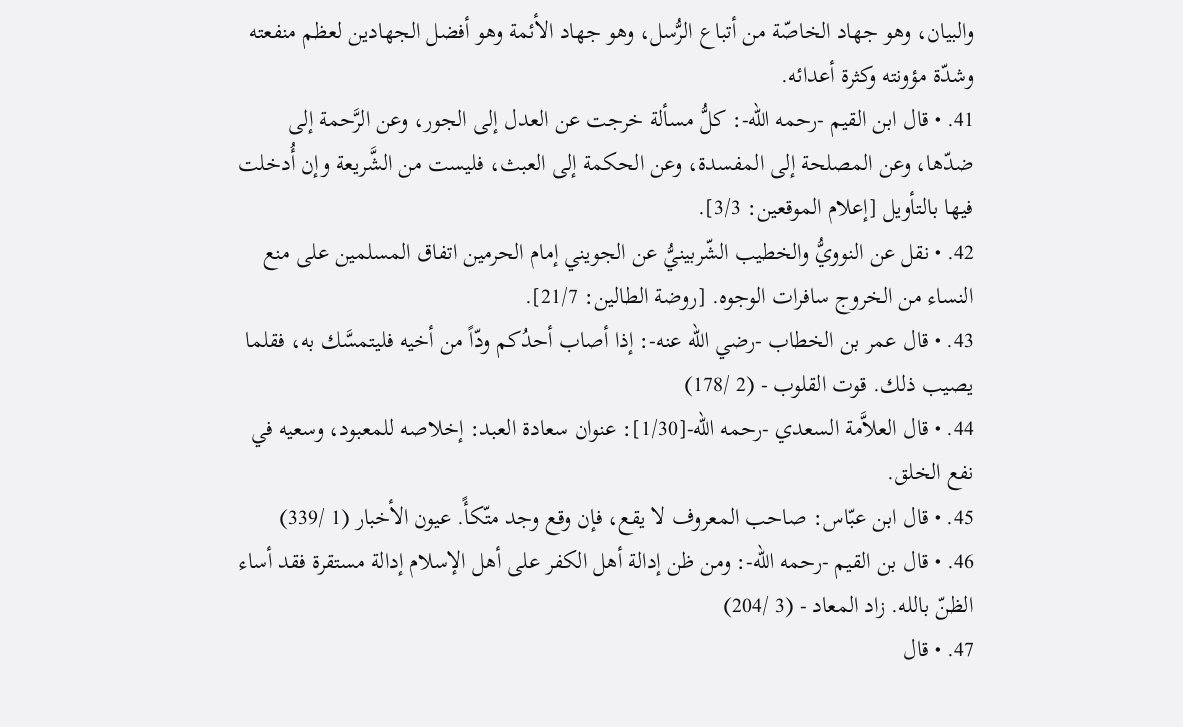والبيان، وهو جهاد الخاصّة من أتباع الرُّسل، وهو جهاد الأئمة وهو أفضل الجهادين لعظم منفعته وشدّة مؤونته وكثرة أعدائه.
41. • قال ابن القيم -رحمه الله-: كلُّ مسألة خرجت عن العدل إلى الجور، وعن الرَّحمة إلى ضدّها، وعن المصلحة إلى المفسدة، وعن الحكمة إلى العبث، فليست من الشَّريعة وإن أُدخلت فيها بالتأويل [إعلام الموقعين: 3/3].
42. • نقل عن النوويُّ والخطيب الشّربينيُّ عن الجويني إمام الحرمين اتفاق المسلمين على منع النساء من الخروج سافرات الوجوه. [روضة الطالين: 21/7].
43. • قال عمر بن الخطاب -رضي الله عنه-: إذا أصاب أحدُكم ودّاً من أخيه فليتمسَّك به، فقلما يصيب ذلك. قوت القلوب - (2 /178)
44. • قال العلاَّمة السعدي -رحمه الله-[1/30]: عنوان سعادة العبد: إخلاصه للمعبود، وسعيه في نفع الخلق.
45. • قال ابن عبّاس: صاحب المعروف لا يقع، فإن وقع وجد متّكأً. عيون الأخبار (1 /339)
46. • قال بن القيم -رحمه الله-: ومن ظن إدالة أهل الكفر على أهل الإسلام إدالة مستقرة فقد أساء الظنّ بالله. زاد المعاد - (3 /204)
47. • قال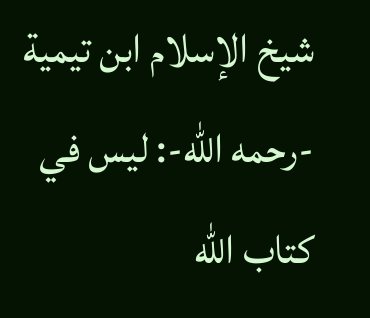شيخ الإسلام ابن تيمية -رحمه الله-: ليس في كتاب الله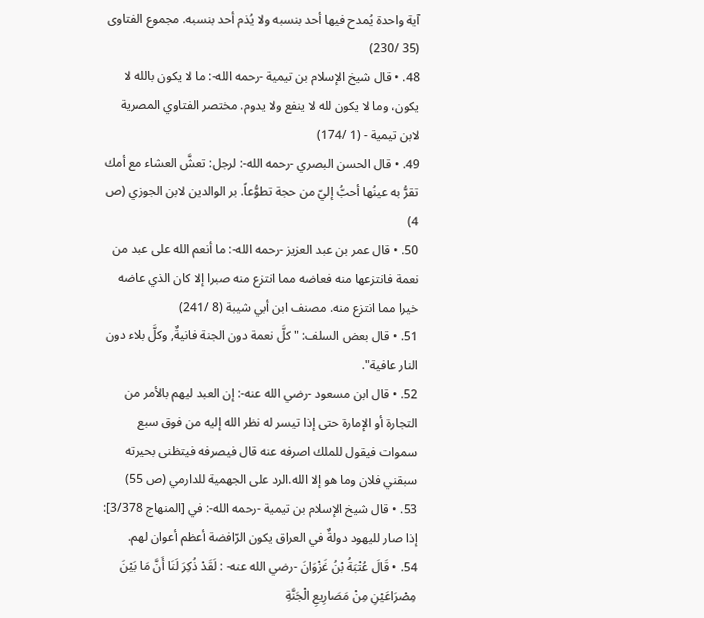آية واحدة يُمدح فيها أحد بنسبه ولا يُذم أحد بنسبه. مجموع الفتاوى (35 /230)
48. • قال شيخ الإسلام بن تيمية -رحمه الله-: ما لا يكون بالله لا يكون، وما لا يكون لله لا ينفع ولا يدوم. مختصر الفتاوي المصرية لابن تيمية - (1 /174)
49. • قال الحسن البصري -رحمه الله-: لرجل: تعشَّ العشاء مع أمك تقرُّ به عينُها أحبُّ إليّ من حجة تطوُّعاً. بر الوالدين لابن الجوزي (ص 4)
50. • قال عمر بن عبد العزيز -رحمه الله-: ما أنعم الله على عبد من نعمة فانتزعها منه فعاضه مما انتزع منه صبرا إلا كان الذي عاضه خيرا مما انتزع منه. مصنف ابن أبي شيبة (8 /241)
51. • قال بعض السلف: "كلَّ نعمة دون الجنة فانيةٌ, وكلَّ بلاء دون النار عافية".
52. • قال ابن مسعود -رضي الله عنه-: إن العبد ليهم بالأمر من التجارة أو الإمارة حتى إذا تيسر له نظر الله إليه من فوق سبع سموات فيقول للملك اصرفه عنه قال فيصرفه فيتظنى بحيرته سبقني فلان وما هو إلا الله.الرد على الجهمية للدارمي (ص 55)
53. • قال شيخ الإسلام بن تيمية -رحمه الله-: في [المنهاج 3/378]: إذا صار لليهود دولةٌ في العراق يكون الرّافضة أعظم أعوان لهم.
54. • قَالَ عُتْبَةُ بْنُ غَزْوَانَ -رضي الله عنه- : لَقَدْ ذُكِرَ لَنَا أَنَّ مَا بَيْنَ مِصْرَاعَيْنِ مِنْ مَصَارِيعِ الْجَنَّةِ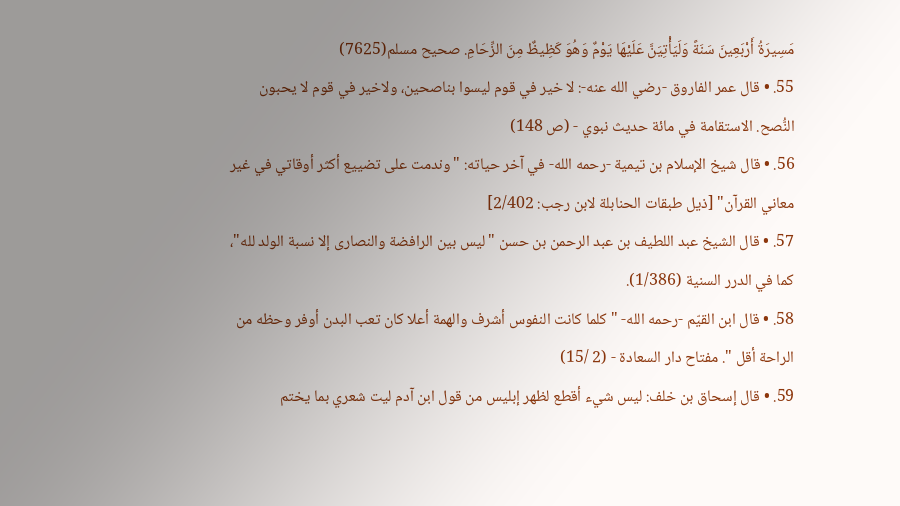مَسِيرَةُ أَرْبَعِينَ سَنَةً وَلَيَأْتِيَنَّ عَلَيْهَا يَوْمٌ وَهُوَ كَظِيظٌ مِنَ الزِّحَامِ. صحيح مسلم(7625)
55. • قال عمر الفاروق -رضي الله عنه-: لا خير في قوم ليسوا بناصحين، ولاخير في قوم لا يحبون النُّصح. الاستقامة في مائة حديث نبوي - (ص 148)
56. • قال شيخ الإسلام بن تيمية -رحمه الله- في آخر حياته: "وندمت على تضييع أكثر أوقاتي في غير معاني القرآن" [ذيل طبقات الحنابلة لابن رجب: 2/402]
57. • قال الشيخ عبد اللطيف بن عبد الرحمن بن حسن "ليس بين الرافضة والنصارى إلا نسبة الولد لله"، كما في الدرر السنية (1/386).
58. • قال ابن القيّم -رحمه الله- "كلما كانت النفوس أشرف والهمة أعلا كان تعب البدن أوفر وحظه من الراحة أقل ". مفتاح دار السعادة - (2 /15)
59. • قال إسحاق بن خلف: ليس شيء أقطع لظهر إبليس من قول ابن آدم ليت شعري بما يختم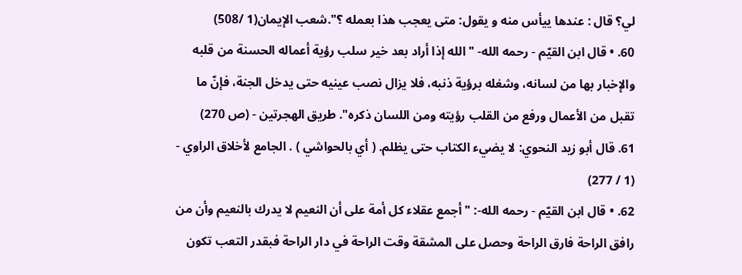لي؟ قال : عندها ييأس منه و يقول: متى يعجب هذا بعمله ؟".شعب الإيمان(1 /508)
60. • قال ابن القيّم - رحمه الله- "الله إذا أراد بعد خير سلب رؤية أعماله الحسنة من قلبه والإخبار بها من لسانه، وشغله برؤية ذنبه، فلا يزال نصب عينيه حتى يدخل الجنة، فإنّ ما تقبل من الأعمال ورفع من القلب رؤيته ومن اللسان ذكره". طريق الهجرتين - (ص 270)
61. قال أبو زيد النحوي: لا يضيء الكتاب حتى يظلم. ( أي بالحواشي ) . الجامع لأخلاق الراوي - (1 / 277)
62. • قال ابن القيّم - رحمه الله-: " أجمع عقلاء كل أمة على أن النعيم لا يدرك بالنعيم وأن من رافق الراحة فارق الراحة وحصل على المشقة وقت الراحة في دار الراحة فبقدر التعب تكون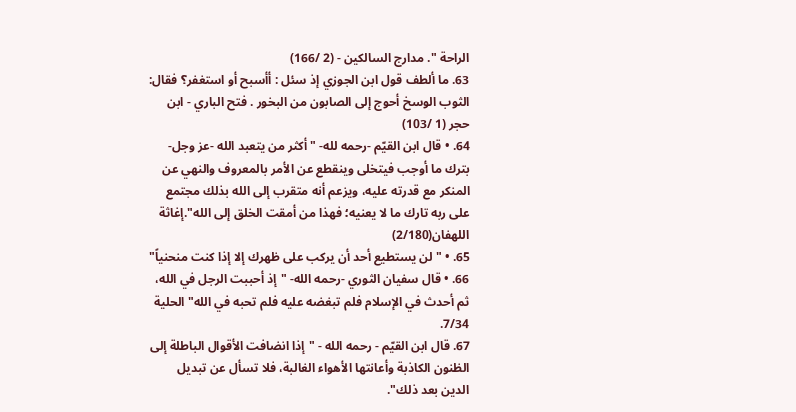الراحة ". مدارج السالكين - (2 /166)
63. ما ألطف قول ابن الجوزي إذ سئل : أأسبح أو استغفر؟ فقال: الثوب الوسخ أحوج إلى الصابون من البخور . فتح الباري - ابن حجر (1 /103)
64. • قال ابن القيّم -رحمه لله- " أكثر من يتعبد الله -عز وجل- بترك ما أوجب فيتخلى وينقطع عن الأمر بالمعروف والنهي عن المنكر مع قدرته عليه، ويزعم أنه متقرب إلى الله بذلك مجتمع على ربه تارك ما لا يعنيه؛ فهذا من أمقت الخلق إلى الله".إغاثة اللهفان(2/180)
65. • "لن يستطيع أحد أن يركب على ظهرك إلا إذا كنت منحنياً"
66. • قال سفيان الثوري -رحمه الله- "إذ أحببت الرجل في الله، ثم أحدث في الإسلام فلم تبغضه عليه فلم تحبه في الله" الحلية 7/34.
67. قال ابن القيّم - رحمه الله - "إذا انضافت الأقوال الباطلة إلى الظنون الكاذبة وأعانتها الأهواء الغالبة، فلا تسأل عن تبديل الدين بعد ذلك".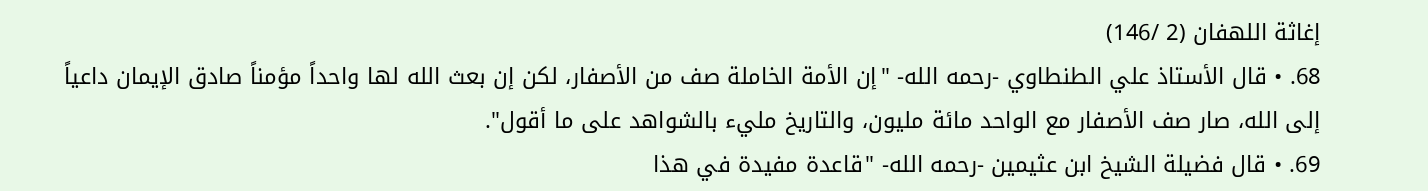إغاثة اللهفان (2 /146)
68. • قال الأستاذ علي الطنطاوي -رحمه الله- "إن الأمة الخاملة صف من الأصفار، لكن إن بعث الله لها واحداً مؤمناً صادق الإيمان داعياً إلى الله، صار صف الأصفار مع الواحد مائة مليون، والتاريخ مليء بالشواهد على ما أقول".
69. • قال فضيلة الشيخ ابن عثيمين -رحمه الله- "قاعدة مفيدة في هذا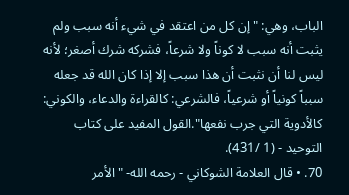الباب، وهي: "إن كل من اعتقد في شيء أنه سبب ولم يثبت أنه سبب لا كوناً ولا شرعاً، فشركه شرك أصغر؛ لأنه ليس لنا أن نثبت أن هذا سبب إلا إذا كان الله قد جعله سبباً كونياً أو شرعياً، فالشرعي: كالقراءة والدعاء، والكوني: كالأدوية التي جرب نفعها".القول المفيد على كتاب التوحيد - (1 /431).
70. • قال العلامة الشوكاني - رحمه الله- "الأمر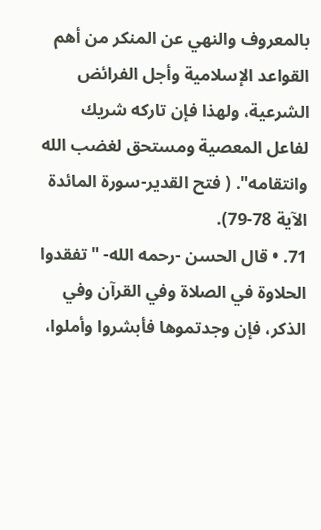بالمعروف والنهي عن المنكر من أهم القواعد الإسلامية وأجل الفرائض الشرعية، ولهذا فإن تاركه شريك لفاعل المعصية ومستحق لغضب الله وانتقامه". ( فتح القدير-سورة المائدة الآية 78-79).
71. • قال الحسن -رحمه الله- "تفقدوا الحلاوة في الصلاة وفي القرآن وفي الذكر، فإن وجدتموها فأبشروا وأملوا،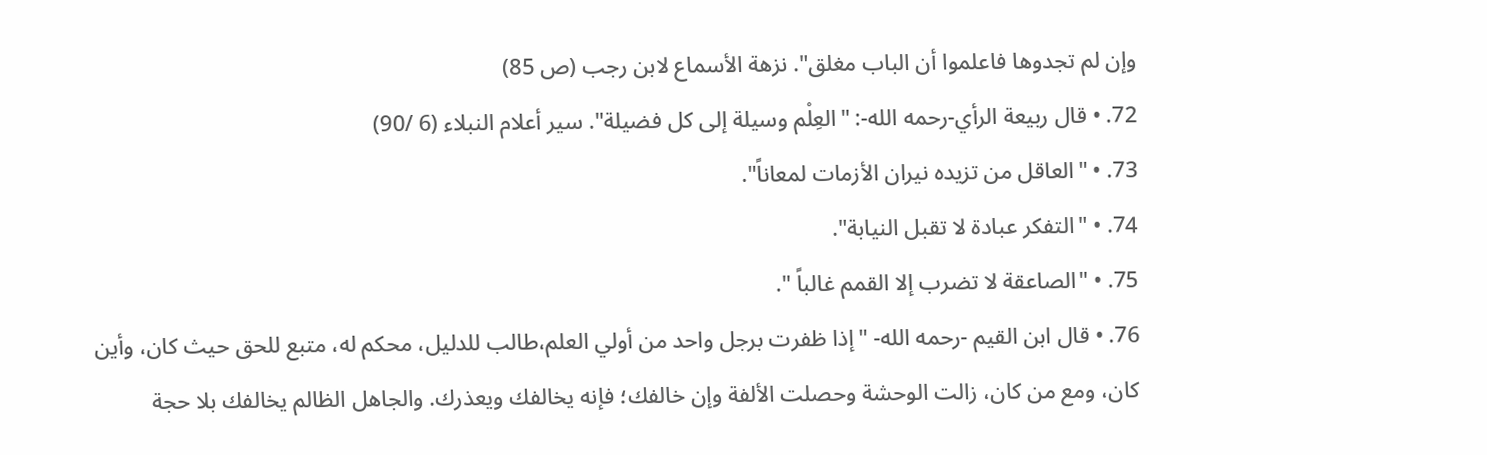وإن لم تجدوها فاعلموا أن الباب مغلق". نزهة الأسماع لابن رجب (ص 85)
72. • قال ربيعة الرأي-رحمه الله-: "العِلْم وسيلة إلى كل فضيلة". سير أعلام النبلاء (6 /90)
73. • "العاقل من تزيده نيران الأزمات لمعاناً".
74. • "التفكر عبادة لا تقبل النيابة".
75. • "الصاعقة لا تضرب إلا القمم غالباً ".
76. • قال ابن القيم -رحمه الله- "إذا ظفرت برجل واحد من أولي العلم،طالب للدليل، محكم له، متبع للحق حيث كان، وأين كان، ومع من كان، زالت الوحشة وحصلت الألفة وإن خالفك؛ فإنه يخالفك ويعذرك. والجاهل الظالم يخالفك بلا حجة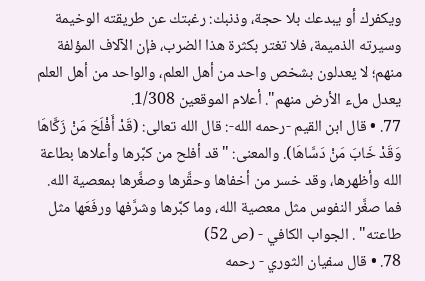ويكفرك أو يبدعك بلا حجة، وذنبك: رغبتك عن طريقته الوخيمة وسيرته الذميمة، فلا تغتر بكثرة هذا الضرب، فإن الآلاف المؤلفة منهم؛ لا يعدلون بشخص واحد من أهل العلم، والواحد من أهل العلم يعدل ملء الأرض منهم". أعلام الموقعين 1/308.
77. • قال ابن القيم -رحمه الله-: قال الله تعالى: (قَدْ أَفْلَحَ مَنْ زَكَّاهَا وَقَدْ خَابَ مَنْ دَسَّاهَا). والمعنى: "قد أفلح من كبَّرها وأعلاها بطاعة الله وأظهرها، وقد خسر من أخفاها وحقَّرها وصغَّرها بمعصية الله. فما صغَّر النفوس مثل معصية الله، وما كبَّرها وشرَّفها ورفَعَها مثل طاعته" . الجواب الكافي - (ص 52)
78. • قال سفيان الثوري - رحمه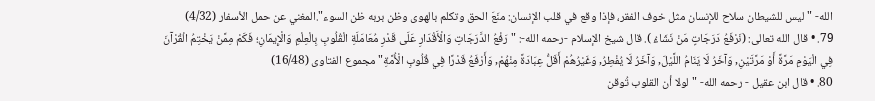الله- "ليس للشيطان سلاح للإنسان مثل خوف الفقر، فإذا وقع في قلب الإنسان: منَعَ الحق وتكلم بالهوى وظن بربه ظن السوء".المغني عن حمل الأسفار (4/32)
79. • قال الله تعالى: (نَرْفَعُ دَرَجَاتٍ مَنْ نَشَاءُ ). قال شيخ الإسلام -رحمه الله-: "رَفْعُ الدَّرَجَاتِ وَالْأَقْدَارِ عَلَى قَدْرِ مُعَامَلَةِ الْقُلُوبِ بِالْعِلْمِ وَالْإِيمَانِ؛ فَكَمْ مِمَّنْ يَخْتِمُ الْقُرْآنَ فِي الْيَوْمِ مَرَّةً أَوْ مَرَّتَيْنِ, وَآخَرُ لَا يَنَامُ اللَّيْلَ, وَآخَرُ لَا يُفْطِرُ, وَغَيْرُهُمْ أَقَلُّ عِبَادَةً مِنْهُمْ, وَأَرْفَعُ قَدْرًا فِي قُلُوبِ الْأُمَّةِ" مجموع الفتاوى (16/48)
80. • قال ابن عقيل - رحمه الله- "لولا أن القلوب تُوقن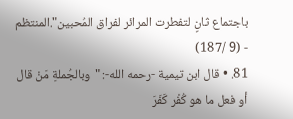باجتماع ثانٍ لتفطرت المرائر لفراق المُحبين".المنتظم - (9 /187)
81. • قال ابن تيمية -رحمه الله-: "وبالجُملةِ مَنْ قال أو فعل ما هو كُفْر كَفَرَ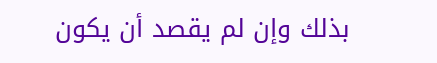بذلك وإن لم يقصد أن يكون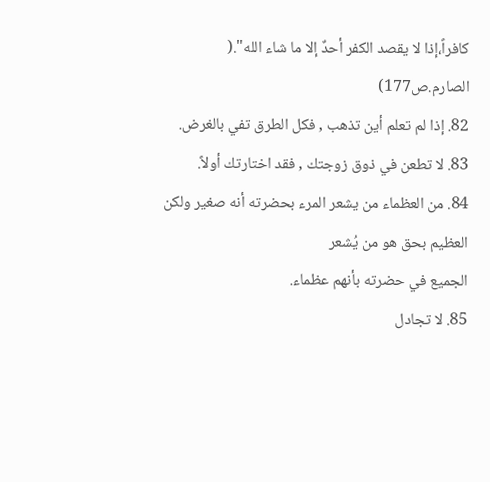كافراً،إذا لا يقصد الكفر أحدٌ إلا ما شاء الله".( الصارم.ص177)
82. إذا لم تعلم أين تذهب , فكل الطرق تفي بالغرض.
83. لا تطعن في ذوق زوجتك , فقد اختارتك أولاً.
84. من العظماء من يشعر المرء بحضرته أنه صغير ولكن العظيم بحق هو من يُشعر
الجميع في حضرته بأنهم عظماء.
85. لا تجادل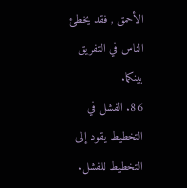الأحمق , فقد يخطئ الناس في التفريق بينكما.
86. الفشل في التخطيط يقود إلى التخطيط للفشل.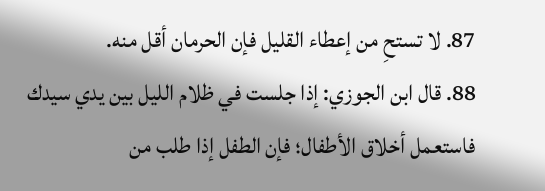87. لا تستحِ من إعطاء القليل فإن الحرمان أقل منه.
88. قال ابن الجوزي: إذا جلست في ظلام الليل بين يدي سيدك فاستعمل أخلاق الأطفال؛ فإن الطفل إذا طلب من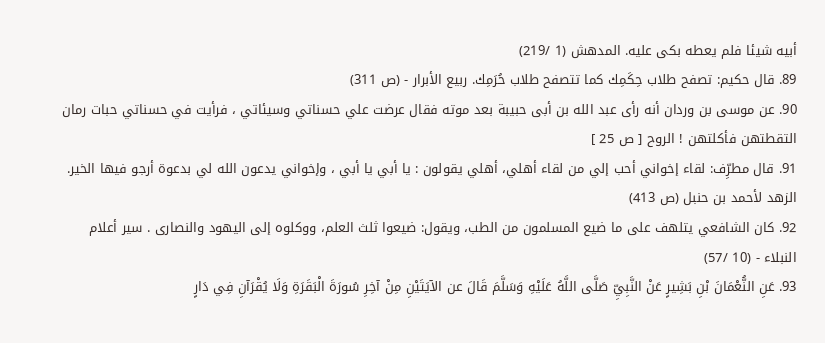أبيه شيئا فلم يعطه بكى عليه. المدهش (1 /219)
89. قال حكيم: تصفح طلاب حِكَمِك كما تتصفح طلاب حُرَمِك. ربيع الأبرار - (ص 311)
90. عن موسى بن وردان أنه رأى عبد الله بن أبى حبيبة بعد موته فقال عرضت علي حسناتي وسيئاتي ، فرأيت في حسناتي حبات رمان التقطتهن فأكلتهن ! الروح [ ص 25 ]
91. قال مطرِّف: لقاء إخواني أحب إلي من لقاء أهلي، أهلي يقولون : يا أبي يا أبي ، وإخواني يدعون الله لي بدعوة أرجو فيها الخير. الزهد لأحمد بن حنبل (ص 413)
92. كان الشافعي يتلهف على ما ضيع المسلمون من الطب، ويقول: ضيعوا ثلث العلم، ووكلوه إلى اليهود والنصارى . سير أعلام النبلاء - (10 /57)
93. عَنِ النُّعْمَانَ بْنِ بَشِيرٍ عَنْ النَّبِيِّ صَلَّى اللَّهُ عَلَيْهِ وَسَلَّمَ قَالَ عن الآيَتَيْنِ مِنْ آخِرِ سُورَةَ الْبَقَرَةِ وَلَا يُقْرَآنِ فِي دَارٍ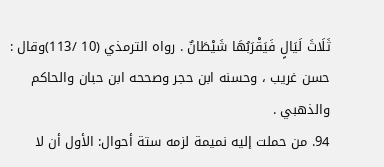ثَلَاثَ لَيَالٍ فَيَقْرَبُهَا شَيْطَانٌ . رواه الترمذي (10 /113)وقال : حسن غريب ، وحسنه ابن حجر وصححه ابن حبان والحاكم والذهبي .
94. من حملت إليه نميمة لزمه ستة أحوال: الأول أن لا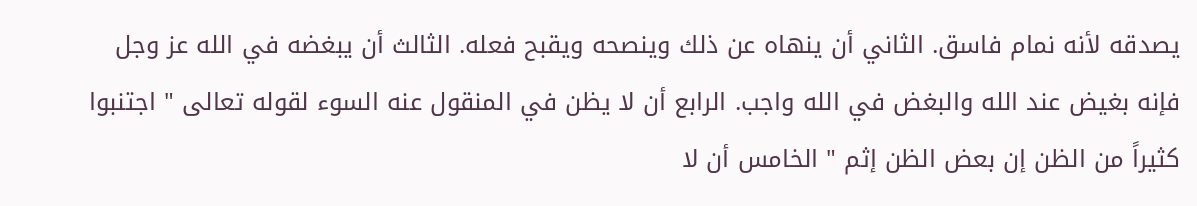يصدقه لأنه نمام فاسق. الثاني أن ينهاه عن ذلك وينصحه ويقبح فعله. الثالث أن يبغضه في الله عز وجل فإنه بغيض عند الله والبغض في الله واجب. الرابع أن لا يظن في المنقول عنه السوء لقوله تعالى " اجتنبوا كثيراً من الظن إن بعض الظن إثم " الخامس أن لا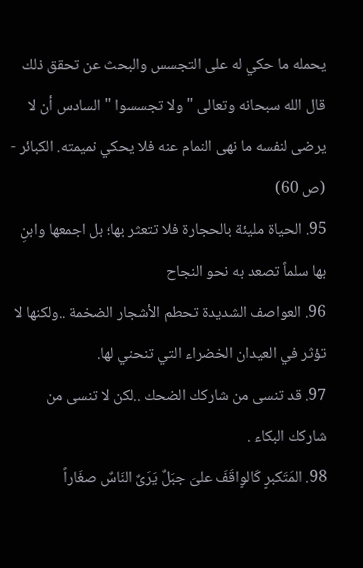يحمله ما حكي له على التجسس والبحث عن تحقق ذلك قال الله سبحانه وتعالى " ولا تجسسوا " السادس أن لا يرضى لنفسه ما نهى النمام عنه فلا يحكي نميمته. الكبائر - (ص 60)
95. الحياة مليئة بالحجارة فلا تتعثر بها؛ بل اجمعها وابنِ بها سلماً تصعد به نحو النجاح
96. العواصف الشديدة تحطم الأشجار الضخمة ..ولكنها لا تؤثر في العيدان الخضراء التي تنحني لها.
97. قد تنسى من شاركك الضحك ..لكن لا تنسى من شاركك البكاء .
98. المَتَكبرٍ كَالوٍاقَفَ علىَ جبَلٌ يَرَىٌ النَاسٌ صغَاراً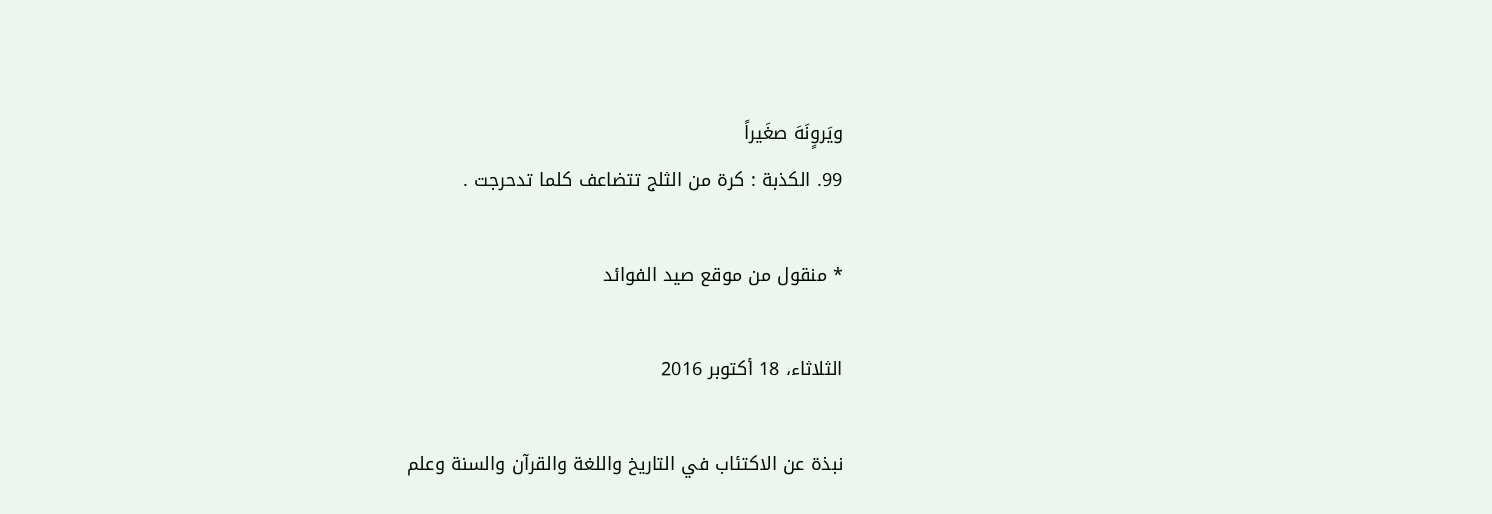ويَروٍنَهَ صغَيراً
99. الكذبة : كرة من الثلج تتضاعف كلما تدحرجت .

* منقول من موقع صيد الفوائد

الثلاثاء، 18 أكتوبر 2016

نبذة عن الاكتئاب في التاريخ واللغة والقرآن والسنة وعلم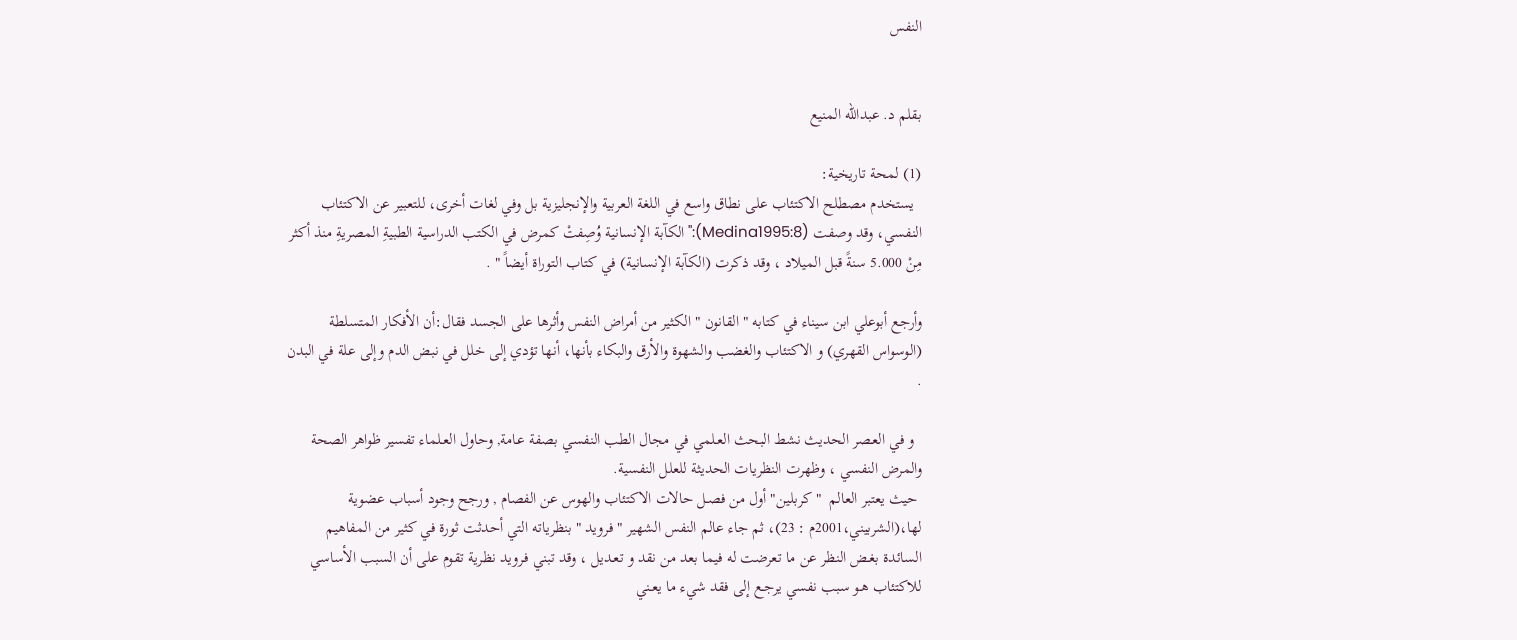النفس


بقلم د. عبدالله المنيع

(1) لمحة تاريخية:
  يستخدم مصطلح الاكتئاب على نطاق واسع في اللغة العربية والإنجليزية بل وفي لغات أخرى، للتعبير عن الاكتئاب النفسي، وقد وصفت (Medina1995:8):" الكآبة الإنسانية وُصِفتْ كمرض في الكتب الدراسية الطبيةِ المصريةِ منذ أكثر مِنْ 5.000 سنةً قبل الميلاد ، وقد ذكرت (الكآبة الإنسانية) في كتاب التوراة أيضاً " .

وأرجع أبوعلي ابن سيناء في كتابه " القانون " الكثير من أمراض النفس وأثرها على الجسد فقال:أن الأفكار المتسلطة (الوسواس القهري) و الاكتئاب والغضب والشهوة والأرق والبكاء بأنها، أنها تؤدي إلى خلل في نبض الدم وإلى علة في البدن .

  و في العـصر الحديث نشط البحث العـلمي في مجال الطب النفسي بصفة عـامة, وحاول العـلماء تفسير ظواهر الصحة والمرض النفسي ، وظهرت النظريات الحديثة للعلل النفسية.
 حيث يعتبر العالم  "كربلين" أول من فصـل حالات الاكتئاب والهوس عن الفصام , ورجح وجود أسباب عضوية لها،(الشربيني،2001م : 23)، ثم جاء عالم النفس الشهير " فرويد " بنظرياته التي أحدثت ثورة في كثير من المفاهيم السائدة بغـض النظر عن ما تعرضت له فيما بعد من نقد و تعـديل ، وقد تبني فـرويد نظرية تقوم على أن السبب الأساسي للاكتئاب هـو سبب نفسي يرجـع إلى فقد شيء ما يعـني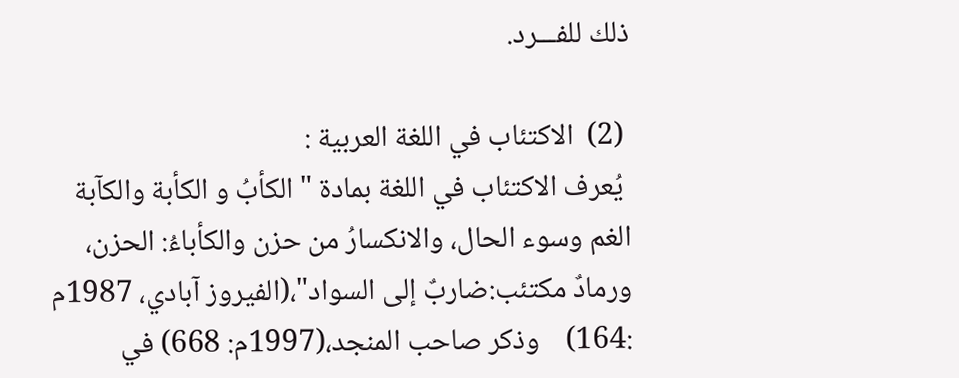ذلك للفـــرد.

 (2)  الاكتئاب في اللغة العربية :
 يُعرف الاكتئاب في اللغة بمادة " الكأبُ و الكأبة والكآبة الغم وسوء الحال، والانكسارُ من حزن والكأباءُ: الحزن، ورمادٌ مكتئب:ضاربٌ إلى السواد"،(الفيروز آبادي، 1987م :164)    وذكر صاحب المنجد،(1997م: 668) في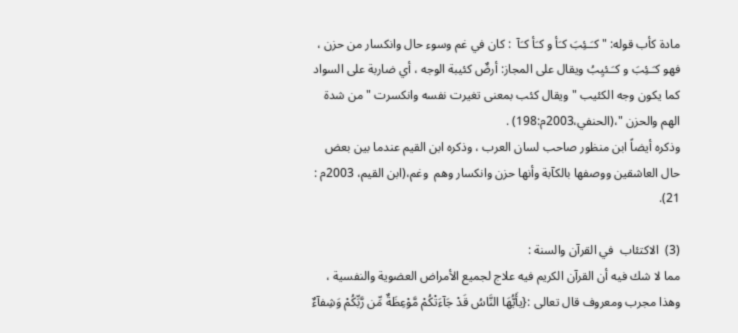مادة كأب قوله: " كـَـئِبَ كـَأ و كـَأ كـَآ  : كان في غم وسوء حال وانكسار من حزن ، فهو كـَـئِبَ و كـَـئيِبُ ويقال على المجاز: أرضٌ كئيبة الوجه ، أي ضاربة على السواد كما يكون وجه الكئيب " ويقال كئب بمعنى تغيرت نفسه وانكسرت "من شدة الهم والحزن "،(الحنفي،2003م:198) .
وذكره أيضاً ابن منظور صاحب لسان العرب ، وذكره ابن القيم عندما بين بعض حال العاشقين ووصفها بالكآبة وأنها حزن وانكسار وهم  وغم،(ابن القيم، 2003م : 21).

(3)  الاكتئاب  في القرآن والسنة :
مما لا شك فيه أن القرآن الكريم فيه علاج لجميع الأمراض العضوية والنفسية ، وهذا مجرب ومعروف قال تعالى :{يأَيُّهَا النَّاسُ قَدْ جَآءَتْكُمْ مَّوْعِظَةٌ مِّن رَّبِّكُمْ وَشِفآءٌ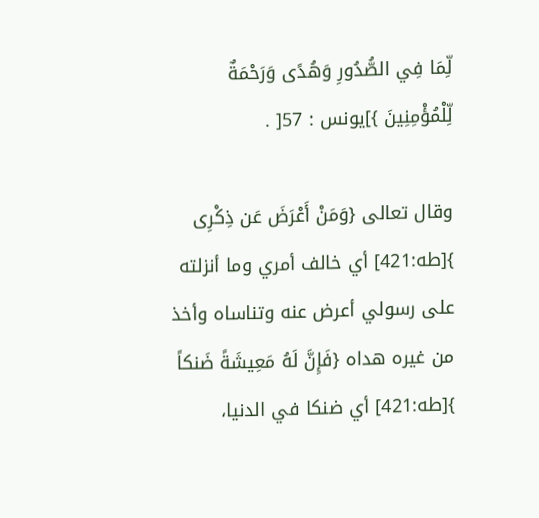لِّمَا فِي الصُّدُورِ وَهُدًى وَرَحْمَةٌ لِّلْمُؤْمِنِينَ }]يونس : 57[ .

وقال تعالى {وَمَنْ أَعْرَضَ عَن ذِكْرِى }[طه:421] أي خالف أمري وما أنزلته على رسولي أعرض عنه وتناساه وأخذ من غيره هداه {فَإِنَّ لَهُ مَعِيشَةً ضَنكاً }[طه:421] أي ضنكا في الدنيا،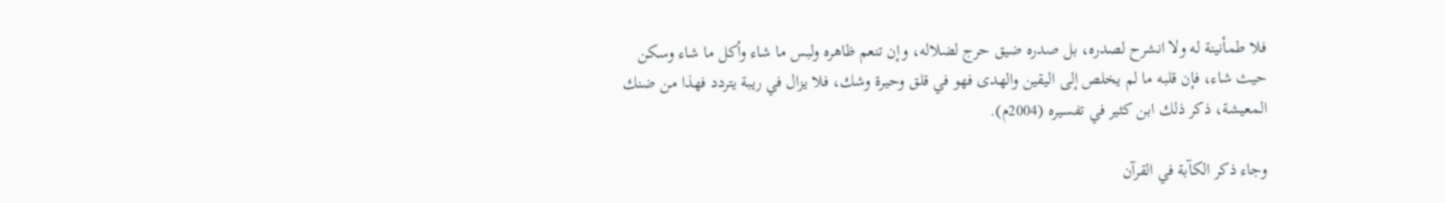فلا طمأنينة له ولا انشرح لصدره، بل صدره ضيق حرج لضلاله، وإن تنعم ظاهره ولبس ما شاء وأكل ما شاء وسكن حيث شاء، فإن قلبه ما لم يخلص إلى اليقين والهدى فهو في قلق وحيرة وشك، فلا يزال في ريبة يتردد فهذا من ضنك المعيشة، ذكر ذلك ابن كثير في تفسيره (2004م).

وجاء ذكر الكآبة في القرآن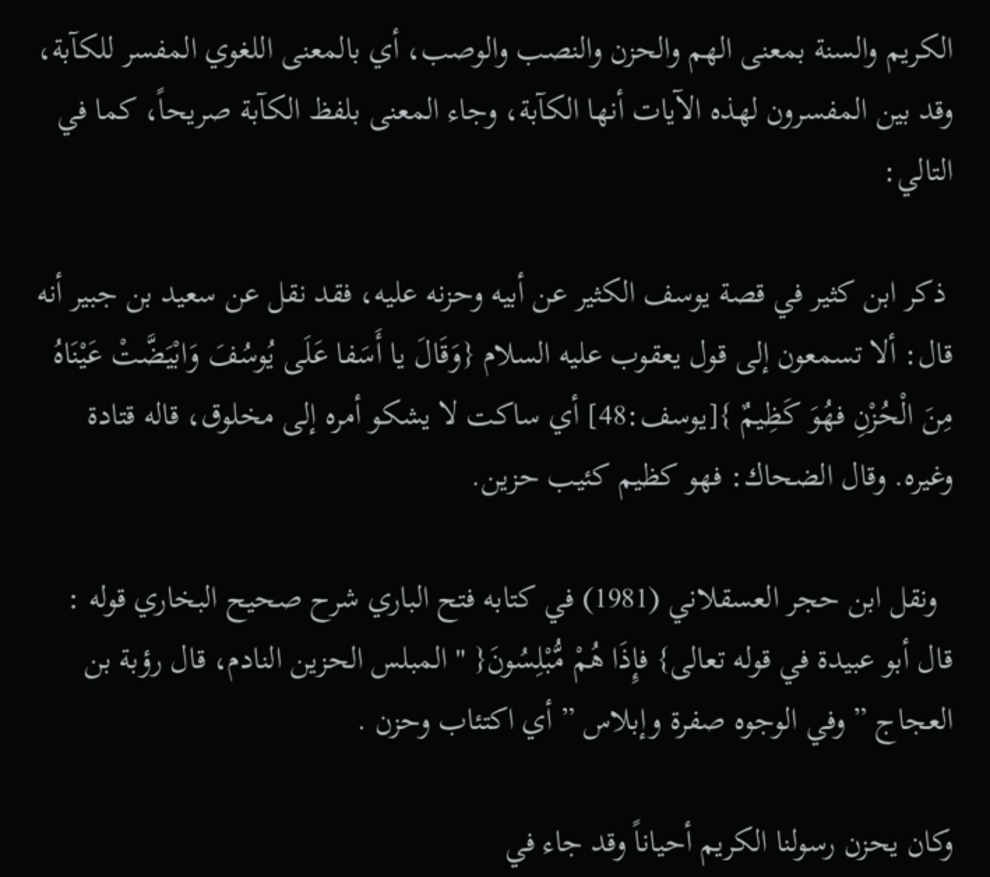الكريم والسنة بمعنى الهم والحزن والنصب والوصب، أي بالمعنى اللغوي المفسر للكآبة، وقد بين المفسرون لهذه الآيات أنها الكآبة، وجاء المعنى بلفظ الكآبة صريحاً، كما في التالي:

 ذكر ابن كثير في قصة يوسف الكثير عن أبيه وحزنه عليه، فقد نقل عن سعيد بن جبير أنه قال: ألا تسمعون إلى قول يعقوب عليه السلام {وَقَالَ يا أَسَفا عَلَى يُوسُفَ وَابْيَضَّتْ عَيْنَاهُ مِنَ الْحُزْنِ فهُوَ كَظِيمٌ }[يوسف:48] أي ساكت لا يشكو أمره إلى مخلوق، قاله قتادة وغيره. وقال الضحاك: فهو كظيم كئيب حزين.

  ونقل ابن حجر العسقلاني (1981) في كتابه فتح الباري شرح صحيح البخاري قوله :  قال أبو عبيدة في قوله تعالى} فإِذَا هُمْ مُّبْلِسُونَ{ " المبلس الحزين النادم، قال رؤبة بن العجاج ” وفي الوجوه صفرة وإبلاس ” أي اكتئاب وحزن .

وكان يحزن رسولنا الكريم أحياناً وقد جاء في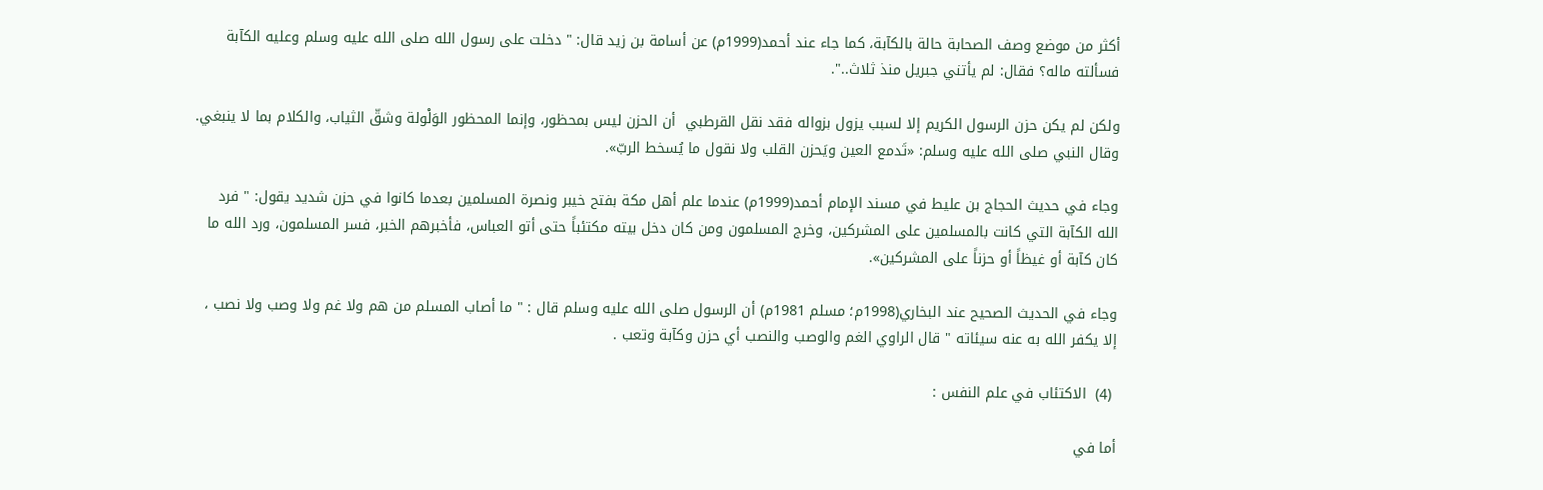أكثر من موضع وصف الصحابة حالة بالكآبة، كما جاء عند أحمد(1999م) عن أسامة بن زيد قال: " دخلت على رسول الله صلى الله عليه وسلم وعليه الكآبة فسألته ماله؟ فقال: لم يأتني جبريل منذ ثلاث..".

ولكن لم يكن حزن الرسول الكريم إلا لسبب يزول بزواله فقد نقل القرطبي  أن الحزن ليس بمحظور، وإنما المحظور الوَلْولة وشقّ الثياب، والكلام بما لا ينبغي. وقال النبي صلى الله عليه وسلم: «تَدمع العين ويَحزن القلب ولا نقول ما يُسخط الربّ».

وجاء في حديث الحجاج بن عليط في مسند الإمام أحمد(1999م) عندما علم أهل مكة بفتح خيبر ونصرة المسلمين بعدما كانوا في حزن شديد يقول: " فرد الله الكآبة التي كانت بالمسلمين على المشركين، وخرج المسلمون ومن كان دخل بيته مكتئباً حتى أتو العباس، فأخبرهم الخبر، فسر المسلمون، ورد الله ما كان كآبة أو غيظاً أو حزناً على المشركين».

وجاء في الحديث الصحيح عند البخاري(1998م؛ مسلم 1981م) أن الرسول صلى الله عليه وسلم قال : " ما أصاب المسلم من هم ولا غم ولا وصب ولا نصب ، إلا يكفر الله به عنه سيئاته " قال الراوي الغم والوصب والنصب أي حزن وكآبة وتعب .

 (4)  الاكتئاب في علم النفس :

أما في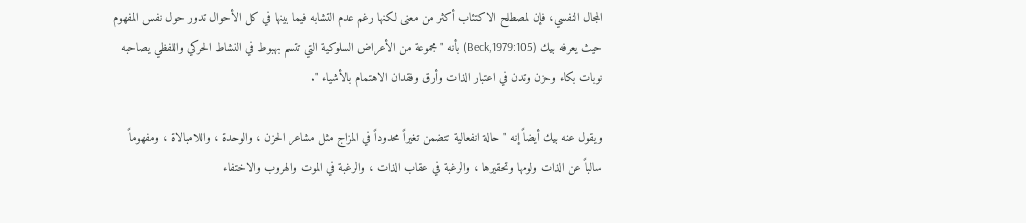المجال النفسي، فإن لمصطلح الاكتئاب أكثر من معنى لكنها رغم عدم التشابه فيما بينها في كل الأحوال تدور حول نفس المفهوم حيث يعرفه بيك (Beck,1979:105) بأنه " مجموعة من الأعراض السلوكية التي تتسم بهبوط في النشاط الحركي واللفظي يصاحبه نوبات بكاء وحزن وتدن في اعتبار الذات وأرق وفقدان الاهتمام بالأشياء ".

ويقول عنه بيك أيضاً إنه " حالة انفعالية تتضمن تغيراً محدوداً في المزاج مثل مشاعر الحزن ، والوحدة ، واللامبالاة ، ومفهوماً سالباً عن الذات ولومها وتحقيرها ، والرغبة في عقاب الذات ، والرغبة في الموت والهروب والاختفاء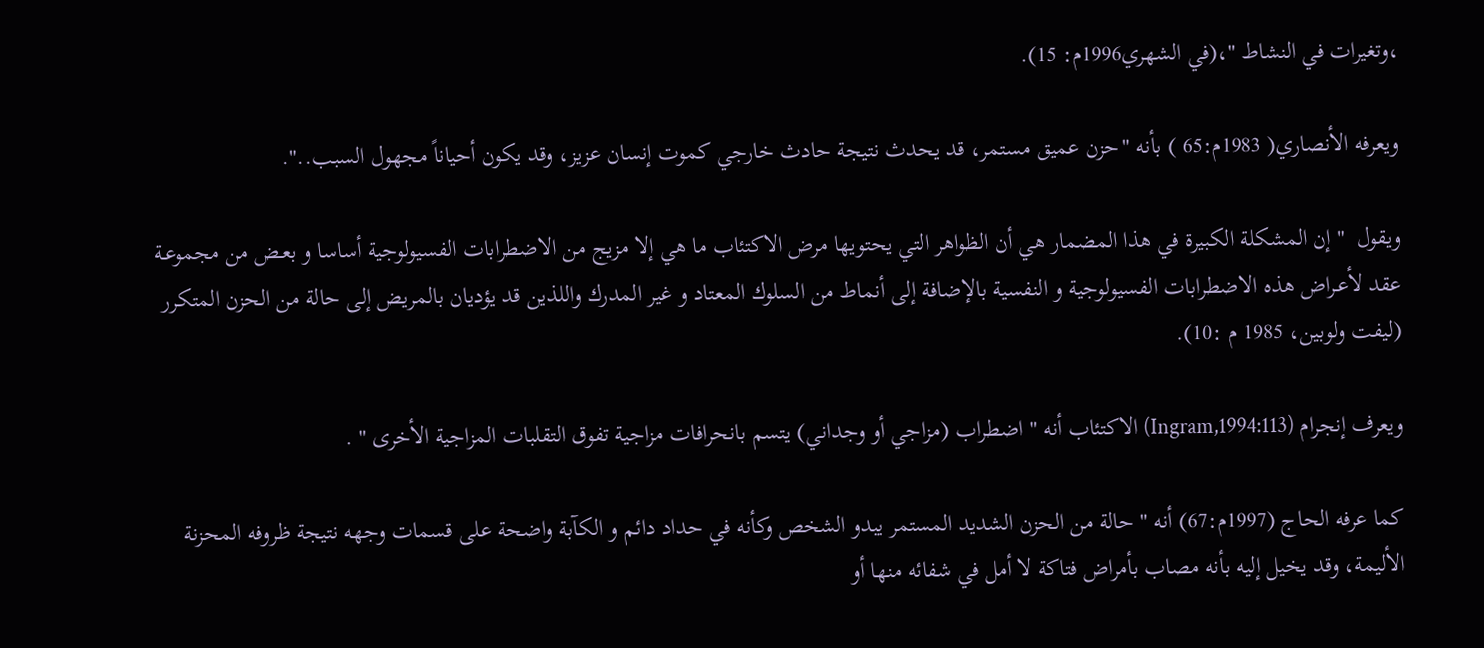،وتغيرات في النشاط "،(في الشهري1996م: 15).

ويعرفه الأنصاري( 1983م:65 ) بأنه "حزن عميق مستمر، قد يحدث نتيجة حادث خارجي كموت إنسان عزيز، وقد يكون أحياناً مجهول السبب..".

ويقول  " إن المشكلة الكبيرة في هذا المضمار هي أن الظواهر التي يحتويها مرض الاكتئاب ما هي إلا مزيج من الاضطرابات الفسيولوجية أساسا و بعـض من مجموعـة عقد لأعـراض هذه الاضطرابات الفسيولوجية و النفسية بالإضافة إلى أنماط من السلوك المعتاد و غير المدرك واللذين قد يؤديان بالمريض إلى حالة من الحزن المتكرر (ليفت ولوبين، 1985 م :10).

ويعرف إنجرام (Ingram,1994:113) الاكتئاب أنه " اضطراب (مزاجي أو وجداني) يتسم بانحرافات مزاجية تفوق التقلبات المزاجية الأخرى " .

كما عرفه الحاج (1997م:67) أنه " حالة من الحزن الشديد المستمر يبدو الشخص وكأنه في حداد دائم و الكآبة واضحة على قسمات وجهه نتيجة ظروفه المحزنة الأليمة، وقد يخيل إليه بأنه مصاب بأمراض فتاكة لا أمل في شفائه منها أو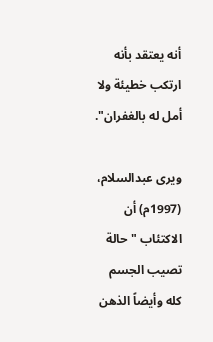أنه يعتقد بأنه ارتكب خطيئة ولا أمل له بالغفران".

ويرى عبدالسلام، (1997م) أن الاكتئاب " حالة تصيب الجسم كله وأيضاً الذهن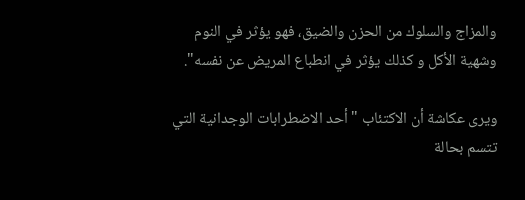والمزاج والسلوك من الحزن والضيق، فهو يؤثر في النوم وشهية الأكل و كذلك يؤثر في انطباع المريض عن نفسه".

ويرى عكاشة أن الاكتئاب " أحد الاضطرابات الوجدانية التي تتسم بحالة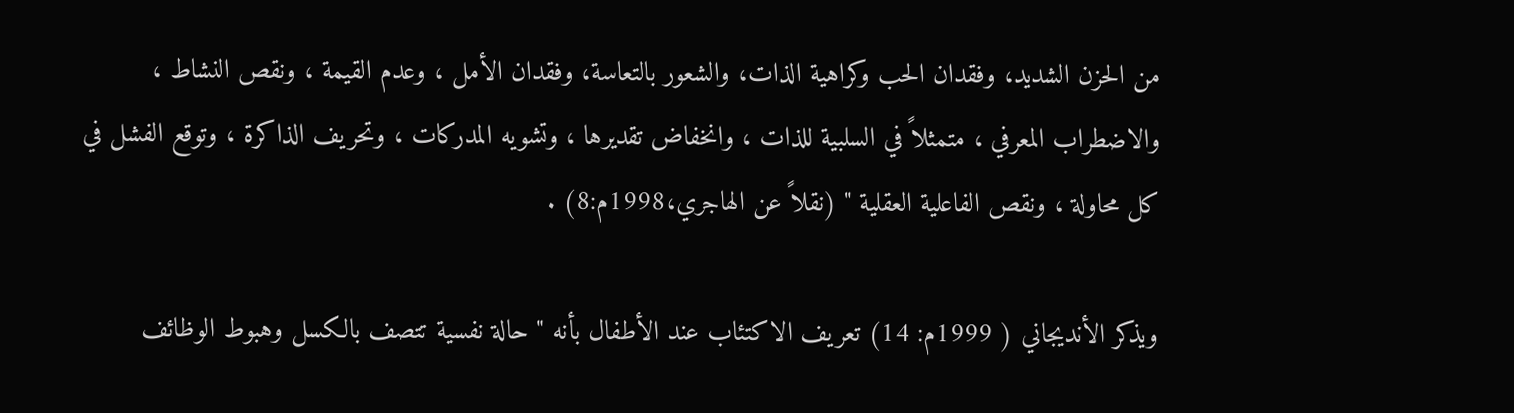من الحزن الشديد، وفقدان الحب وكراهية الذات، والشعور بالتعاسة، وفقدان الأمل ، وعدم القيمة ، ونقص النشاط ، والاضطراب المعرفي ، متمثلاً في السلبية للذات ، وانخفاض تقديرها ، وتشويه المدركات ، وتحريف الذاكرة ، وتوقع الفشل في كل محاولة ، ونقص الفاعلية العقلية " (نقلاً عن الهاجري،1998م:8) .

ويذكر الأنديجاني ( 1999م: 14) تعريف الاكتئاب عند الأطفال بأنه " حالة نفسية تتصف بالكسل وهبوط الوظائف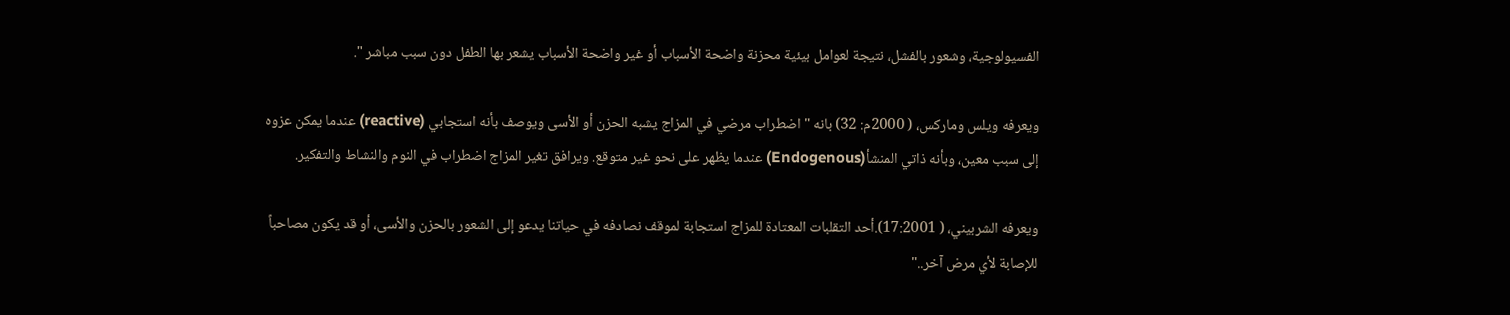الفسيولوجية، وشعور بالفشل، نتيجة لعوامل بيئية محزنة واضحة الأسباب أو غير واضحة الأسباب يشعر بها الطفل دون سبب مباشر ".

ويعرفه ويلس وماركس، ( 2000م: 32) بانه " اضطراب مرضي في المزاج يشبه الحزن أو الأسى ويوصف بأنه استجابي (reactive) عندما يمكن عزوه إلى سبب معين، وبأنه ذاتي المنشأ(Endogenous) عندما يظهر على نحو غير متوقع. ويرافق تغير المزاج اضطراب في النوم والنشاط والتفكير.

ويعرفه الشربيني، ( 17:2001).أحد التقلبات المعتادة للمزاج استجابة لموقف نصادفه في حياتنا يدعو إلى الشعور بالحزن والأسى، أو قد يكون مصاحباً للإصابة لأي مرض آخر.."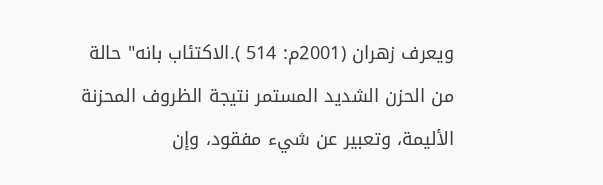ويعرف زهران (2001م: 514 ).الاكتئاب بانه" حالة من الحزن الشديد المستمر نتيجة الظروف المحزنة الأليمة، وتعبير عن شيء مفقود، وإن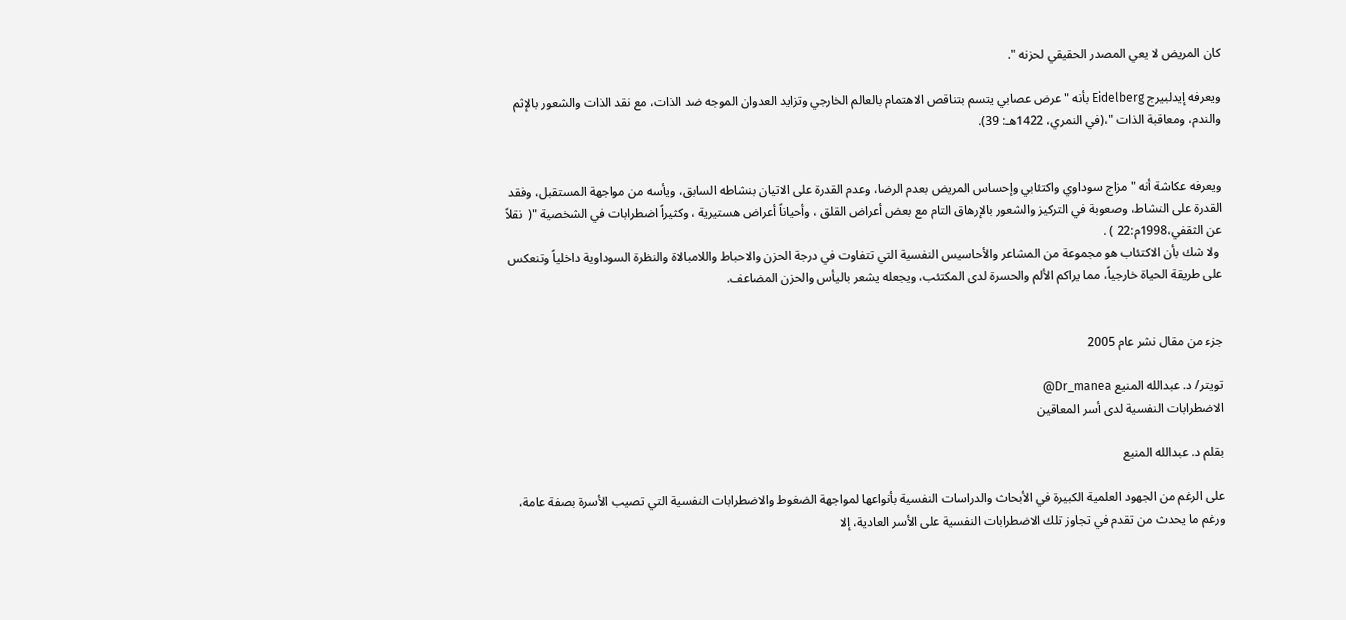كان المريض لا يعي المصدر الحقيقي لحزنه ".

ويعرفه إيدلبيرج Eidelberg بأنه " عرض عصابي يتسم بتناقص الاهتمام بالعالم الخارجي وتزايد العدوان الموجه ضد الذات، مع نقد الذات والشعور بالإثم والندم، ومعاقبة الذات "،(في النمري، 1422هـ: 39).


ويعرفه عكاشة أنه " مزاج سوداوي واكتئابي وإحساس المريض بعدم الرضا، وعدم القدرة على الاتيان بنشاطه السابق، ويأسه من مواجهة المستقبل، وفقد القدرة على النشاط، وصعوبة في التركيز والشعور بالإرهاق التام مع بعض أعراض القلق ، وأحياناً أعراض هستيرية ، وكثيراً اضطرابات في الشخصية "(  نقلاً عن الثقفي،1998م:22 ) .
 ولا شك بأن الاكتئاب هو مجموعة من المشاعر والأحاسيس النفسية التي تتفاوت في درجة الحزن والاحباط واللامبالاة والنظرة السوداوية داخلياً وتنعكس على طريقة الحياة خارجياً، مما يراكم الألم والحسرة لدى المكتئب، ويجعله يشعر باليأس والحزن المضاعف.


جزء من مقال نشر عام 2005

تويتر/ د. عبدالله المنيع Dr_manea@
الاضطرابات النفسية لدى أسر المعاقين

بقلم د. عبدالله المنيع

على الرغم من الجهود العلمية الكبيرة في الأبحاث والدراسات النفسية بأنواعها لمواجهة الضغوط والاضطرابات النفسية التي تصيب الأسرة بصفة عامة، ورغم ما يحدث من تقدم في تجاوز تلك الاضطرابات النفسية على الأسر العادية، إلا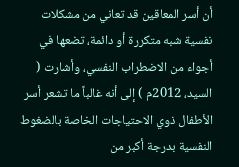أن أسر المعاقين قد تعاني من مشكلات نفسية شبه متكررة أو دائمة، تضعها في أجواء من الاضطراب النفسي، وأشارت ( السيد، 2012م ) إلى أنه غالباً ما تشعر أسر الأطفال ذوي الاحتياجات الخاصة بالضغوط النفسية بدرجة أكبر من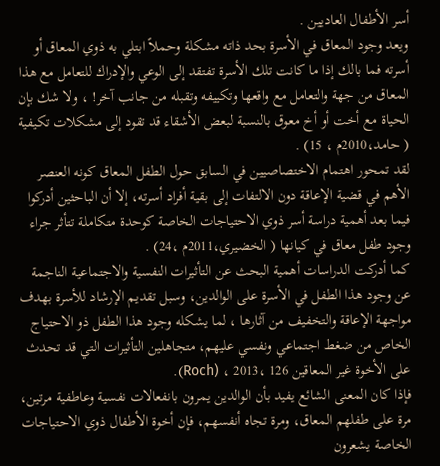أسر الأطفال العاديين .
ويعد وجود المعاق في الأسرة بحد ذاته مشكلة وحملاً ابتلي به ذوي المعاق أو أسرته فما بالك إذا ما كانت تلك الأسرة تفتقد إلى الوعي والإدراك للتعامل مع هذا المعاق من جهة والتعامل مع واقعها وتكييفه وتقبله من جانب آخر! ، ولا شك بإن الحياة مع أخت أو أخ معوق بالنسبة لبعض الأشقاء قد تقود إلى مشكلات تكيفية ( حامد،2010م ، 15) .
لقد تمحور اهتمام الاختصاصيين في السابق حول الطفل المعاق كونه العنصر الأهم في قضية الإعاقة دون الالتفات إلى بقية أفراد أسرته، إلا أن الباحثين أدركوا فيما بعد أهمية دراسة أسر ذوي الاحتياجات الخاصة كوحدة متكاملة تتأثر جراء وجود طفل معاق في كيانها ( الخضيري،2011م ،24) .
كما أدركت الدراسات أهمية البحث عن التأثيرات النفسية والاجتماعية الناجمة عن وجود هذا الطفل في الأسرة على الوالدين، وسبل تقديم الإرشاد للأسرة بهدف مواجهة الإعاقة والتخفيف من آثارها ، لما يشكله وجود هذا الطفل ذو الاحتياج الخاص من ضغط اجتماعي ونفسي عليهم، متجاهلين التأثيرات التي قد تحدث على الأخوة غير المعاقين Roch) ، 2013، 126).
فإذا كان المعنى الشائع يفيد بأن الوالدين يمرون بانفعالات نفسية وعاطفية مرتين، مرة على طفلهم المعاق، ومرة تجاه أنفسهم، فإن أخوة الأطفال ذوي الاحتياجات الخاصة يشعرون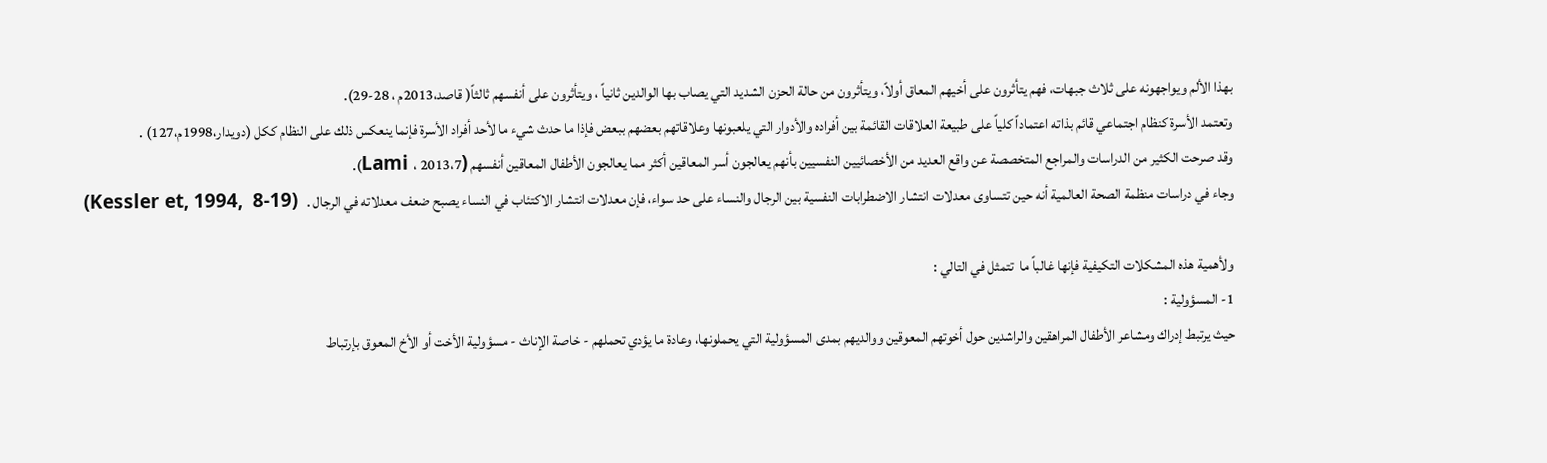بهذا الألم ويواجهونه على ثلاث جبهات، فهم يتأثرون على أخيهم المعاق أولاً، ويتأثرون من حالة الحزن الشديد التي يصاب بها الوالدين ثانياً ، ويتأثرون على أنفسهم ثالثاً( قاصد،2013م ، 28-29).
وتعتمد الأسرة كنظام اجتماعي قائم بذاته اعتماداً كلياً على طبيعة العلاقات القائمة بين أفراده والأدوار التي يلعبونها وعلاقاتهم بعضهم ببعض فإذا ما حدث شيء ما لأحد أفراد الأسرة فإنما ينعكس ذلك على النظام ككل (دويدار،1998م،127) .
وقد صرحت الكثير من الدراسات والمراجع المتخصصة عن واقع العديد من الأخصائيين النفسيين بأنهم يعالجون أسر المعاقين أكثر مما يعالجون الأطفال المعاقين أنفسهم (Lami ، 2013،7).
وجاء في دراسات منظمة الصحة العالمية أنه حين تتساوى معدلات انتشار الاضطرابات النفسية بين الرجال والنساء على حد سواء، فإن معدلات انتشار الاكتئاب في النساء يصبح ضعف معدلاته في الرجال .   (Kessler et, 1994,  8-19)

ولأهمية هذه المشكلات التكيفية فإنها غالباً ما  تتمثل في التالي :
1- المسؤولية :
حيث يرتبط إدراك ومشاعر الأطفال المراهقين والراشدين حول أخوتهم المعوقين ووالديهم بمدى المسؤولية التي يحملونها، وعادة ما يؤدي تحملهم - خاصة الإناث - مسؤولية الأخت أو الأخ المعوق بإرتباط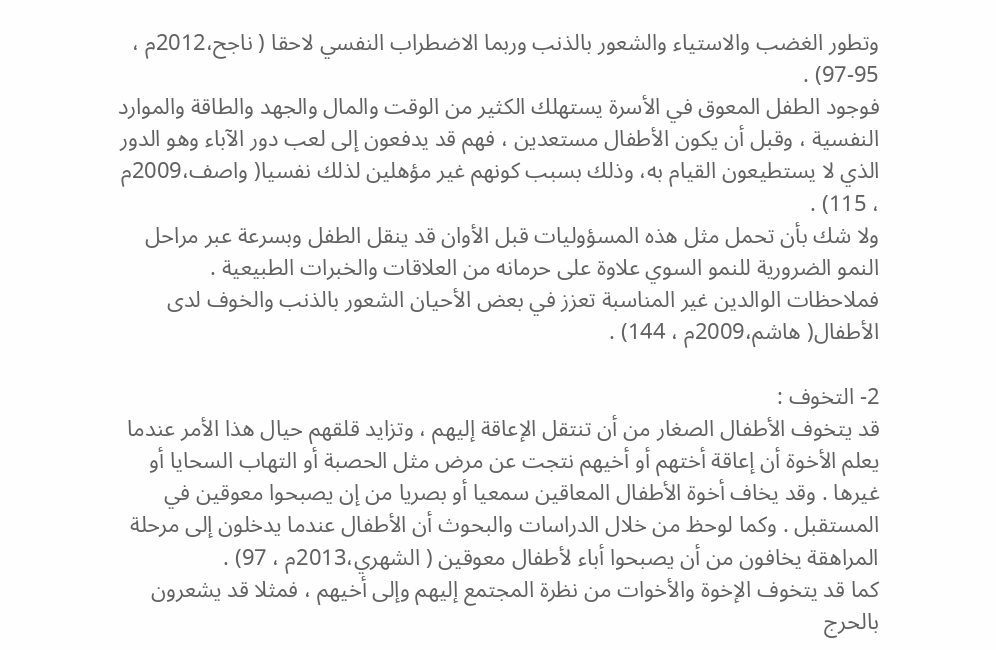وتطور الغضب والاستياء والشعور بالذنب وربما الاضطراب النفسي لاحقا ( ناجح،2012م ، 95-97) .
فوجود الطفل المعوق في الأسرة يستهلك الكثير من الوقت والمال والجهد والطاقة والموارد النفسية ، وقبل أن يكون الأطفال مستعدين ، فهم قد يدفعون إلى لعب دور الآباء وهو الدور الذي لا يستطيعون القيام به، وذلك بسبب كونهم غير مؤهلين لذلك نفسيا( واصف،2009م ، 115) .
ولا شك بأن تحمل مثل هذه المسؤوليات قبل الأوان قد ينقل الطفل وبسرعة عبر مراحل النمو الضرورية للنمو السوي علاوة على حرمانه من العلاقات والخبرات الطبيعية . فملاحظات الوالدين غير المناسبة تعزز في بعض الأحيان الشعور بالذنب والخوف لدى الأطفال( هاشم،2009م ، 144) .

2- التخوف :
قد يتخوف الأطفال الصغار من أن تنتقل الإعاقة إليهم ، وتزايد قلقهم حيال هذا الأمر عندما يعلم الأخوة أن إعاقة أختهم أو أخيهم نتجت عن مرض مثل الحصبة أو التهاب السحايا أو غيرها . وقد يخاف أخوة الأطفال المعاقين سمعيا أو بصريا من إن يصبحوا معوقين في المستقبل . وكما لوحظ من خلال الدراسات والبحوث أن الأطفال عندما يدخلون إلى مرحلة المراهقة يخافون من أن يصبحوا أباء لأطفال معوقين ( الشهري،2013م ، 97) .
كما قد يتخوف الإخوة والأخوات من نظرة المجتمع إليهم وإلى أخيهم ، فمثلا قد يشعرون بالحرج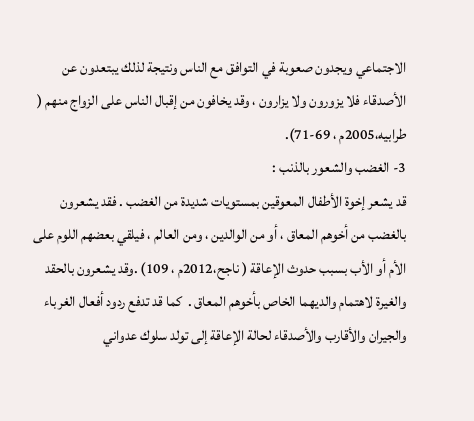الاجتماعي ويجدون صعوبة في التوافق مع الناس ونتيجة لذلك يبتعدون عن الأصدقاء فلا يزورون ولا يزارون ، وقد يخافون من إقبال الناس على الزواج منهم ( طرابيه،2005م ، 69-71).
3- الغضب والشعور بالذنب :
قد يشعر إخوة الأطفال المعوقين بمستويات شديدة من الغضب . فقد يشعرون بالغضب من أخوهم المعاق ، أو من الوالدين ، ومن العالم ، فيلقي بعضهم اللوم على الأم أو الأب بسبب حدوث الإعاقة ( ناجح،2012م ، 109) .وقد يشعرون بالحقد والغيرة لاهتمام والديهما الخاص بأخوهم المعاق .  كما قد تدفع ردود أفعال الغرباء والجيران والأقارب والأصدقاء لحالة الإعاقة إلى تولد سلوك عدواني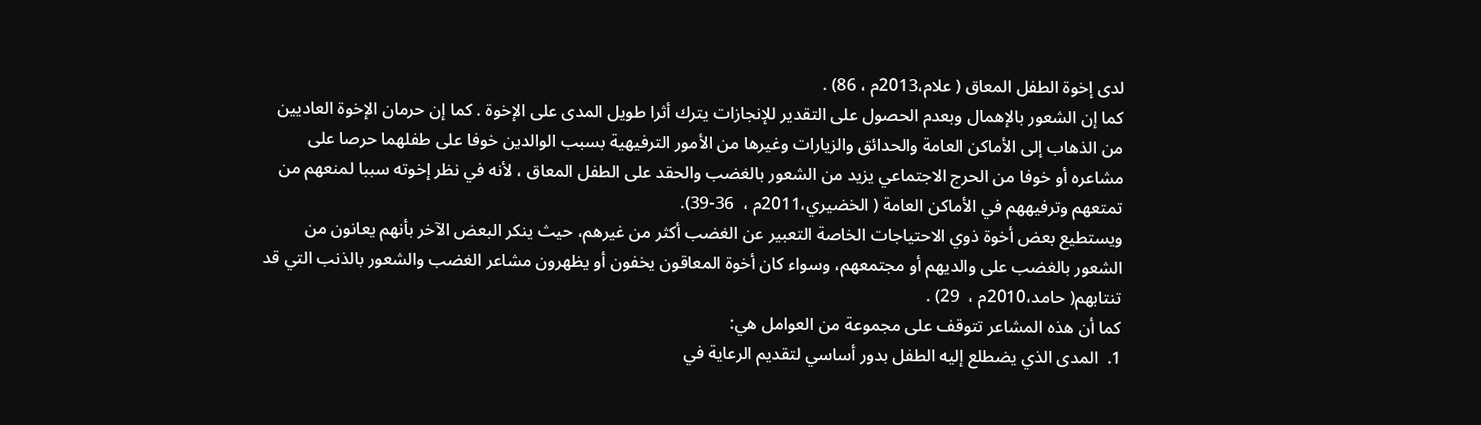لدى إخوة الطفل المعاق ( علام،2013م ، 86) .
كما إن الشعور بالإهمال وبعدم الحصول على التقدير للإنجازات يترك أثرا طويل المدى على الإخوة . كما إن حرمان الإخوة العاديين من الذهاب إلى الأماكن العامة والحدائق والزيارات وغيرها من الأمور الترفيهية بسبب الوالدين خوفا على طفلهما حرصا على مشاعره أو خوفا من الحرج الاجتماعي يزيد من الشعور بالغضب والحقد على الطفل المعاق ، لأنه في نظر إخوته سببا لمنعهم من تمتعهم وترفيههم في الأماكن العامة ( الخضيري،2011م ،  36-39).
ويستطيع بعض أخوة ذوي الاحتياجات الخاصة التعبير عن الغضب أكثر من غيرهم، حيث ينكر البعض الآخر بأنهم يعانون من الشعور بالغضب على والديهم أو مجتمعهم، وسواء كان أخوة المعاقون يخفون أو يظهرون مشاعر الغضب والشعور بالذنب التي قد تنتابهم( حامد،2010م ،  29) .
كما أن هذه المشاعر تتوقف على مجموعة من العوامل هي:
1.  المدى الذي يضطلع إليه الطفل بدور أساسي لتقديم الرعاية في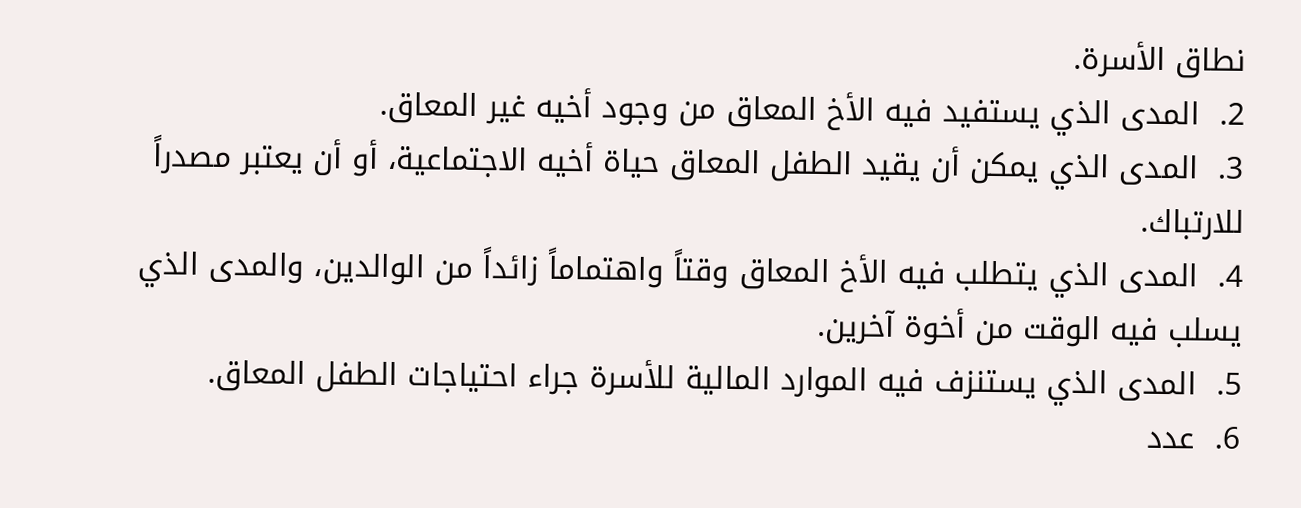نطاق الأسرة.
2.  المدى الذي يستفيد فيه الأخ المعاق من وجود أخيه غير المعاق.
3.  المدى الذي يمكن أن يقيد الطفل المعاق حياة أخيه الاجتماعية، أو أن يعتبر مصدراً للارتباك.
4.  المدى الذي يتطلب فيه الأخ المعاق وقتاً واهتماماً زائداً من الوالدين، والمدى الذي يسلب فيه الوقت من أخوة آخرين.
5.  المدى الذي يستنزف فيه الموارد المالية للأسرة جراء احتياجات الطفل المعاق.
6.  عدد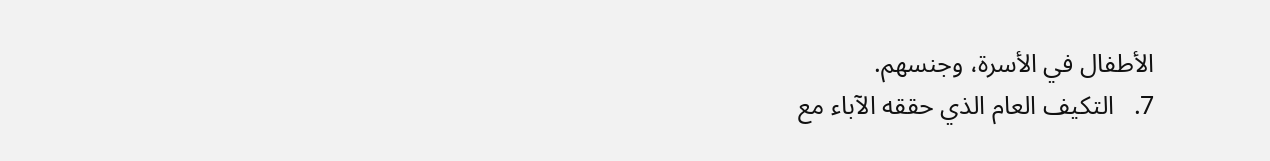الأطفال في الأسرة، وجنسهم.
7.   التكيف العام الذي حققه الآباء مع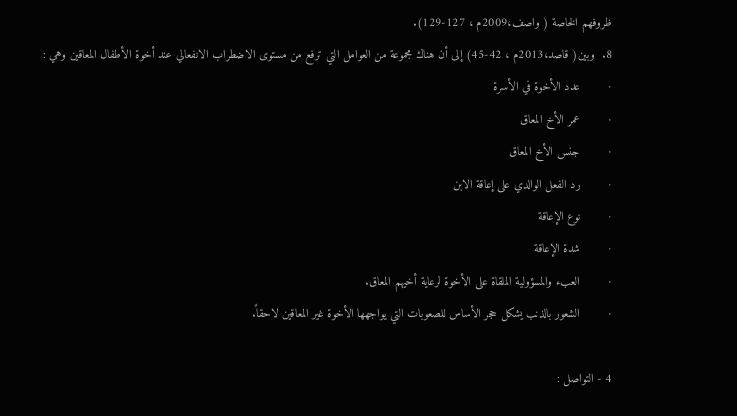ظروفهم الخاصة ( واصف،2009م ، 127-129).
8.  وبين( قاصد،2013م ، 42-45) إلى أن هناك مجموعة من العوامل التي ترفع من مستوى الاضطراب الانفعالي عند أخوة الأطفال المعاقين وهي :
·        عدد الأخوة في الأسرة
·        عمر الأخ المعاق
·        جنس الأخ المعاق
·        رد الفعل الوالدي على إعاقة الابن
·        نوع الإعاقة
·        شدة الإعاقة
·        العبء والمسؤولية الملقاة على الأخوة لرعاية أخيهم المعاق.
·        الشعور بالذنب يشكل حجر الأساس للصعوبات التي يواجهها الأخوة غير المعاقين لاحقاً.

4 - التواصل :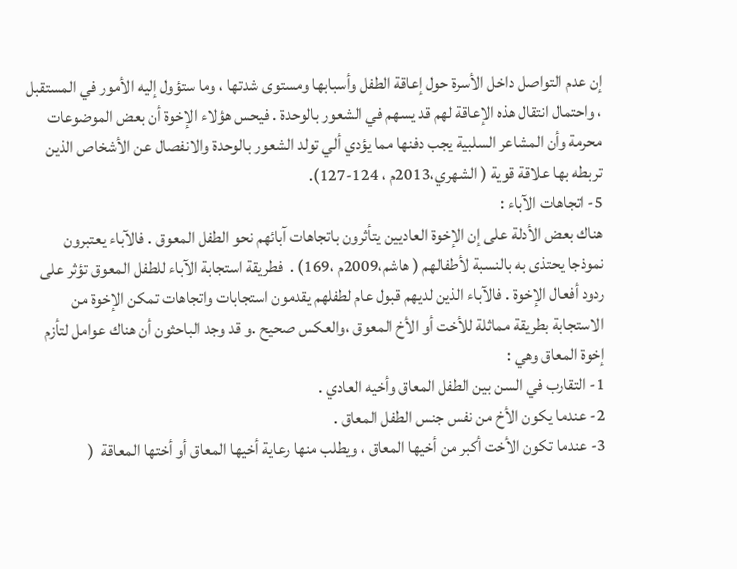إن عدم التواصل داخل الأسرة حول إعاقة الطفل وأسبابها ومستوى شدتها ، وما ستؤول إليه الأمور في المستقبل ، واحتمال انتقال هذه الإعاقة لهم قد يسهم في الشعور بالوحدة . فيحس هؤلاء الإخوة أن بعض الموضوعات محرمة وأن المشاعر السلبية يجب دفنها مما يؤدي ألي تولد الشعور بالوحدة والانفصال عن الأشخاص الذين تربطه بها علاقة قوية ( الشهري،2013م ، 124-127).
5- اتجاهات الآباء :
هناك بعض الأدلة على إن الإخوة العاديين يتأثرون باتجاهات آبائهم نحو الطفل المعوق . فالآباء يعتبرون نموذجا يحتذى به بالنسبة لأطفالهم ( هاشم،2009م ،169) .  فطريقة استجابة الآباء للطفل المعوق تؤثر على ردود أفعال الإخوة . فالآباء الذين لديهم قبول عام لطفلهم يقدمون استجابات واتجاهات تمكن الإخوة من الاستجابة بطريقة مماثلة للأخت أو الأخ المعوق ،والعكس صحيح .و قد وجد الباحثون أن هناك عوامل لتأزم إخوة المعاق وهي :
1- التقارب في السن بين الطفل المعاق وأخيه العادي .
2- عندما يكون الأخ من نفس جنس الطفل المعاق .
3- عندما تكون الأخت أكبر من أخيها المعاق ، ويطلب منها رعاية أخيها المعاق أو أختها المعاقة  (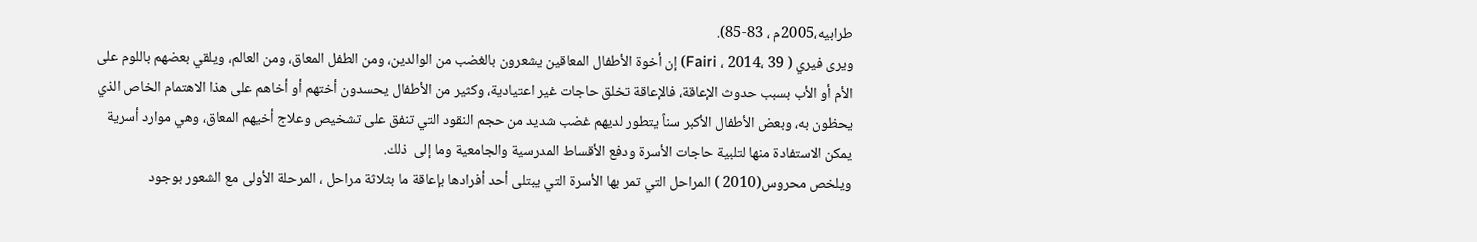طرابيه،2005م ، 83-85).
ويرى فيري ( Fairi ، 2014، 39) إن أخوة الأطفال المعاقين يشعرون بالغضب من الوالدين، ومن الطفل المعاق، ومن العالم، ويلقي بعضهم باللوم على الأم أو الأب بسبب حدوث الإعاقة، فالإعاقة تخلق حاجات غير اعتيادية، وكثير من الأطفال يحسدون أختهم أو أخاهم على هذا الاهتمام الخاص الذي يحظون به، وبعض الأطفال الأكبر سناً يتطور لديهم غضب شديد من حجم النقود التي تنفق على تشخيص وعلاج أخيهم المعاق، وهي موارد أسرية يمكن الاستفادة منها لتلبية حاجات الأسرة ودفع الأقساط المدرسية والجامعية وما إلى  ذلك.
ويلخص محروس(2010 ) المراحل التي تمر بها الأسرة التي يبتلى أحد أفرادها بإعاقة ما بثلاثة مراحل ، المرحلة الأولى مع الشعور بوجود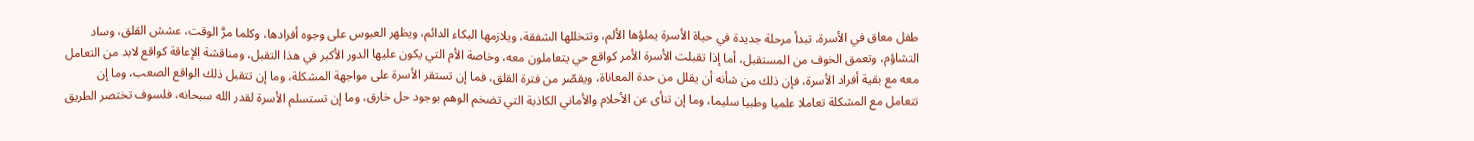طفل معاق في الأسرة، تبدأ مرحلة جديدة في حياة الأسرة يملؤها الألم، وتتخللها الشفقة، ويلازمها البكاء الدائم، ويظهر العبوس على وجوه أفرادها، وكلما مرَّ الوقت، عشش القلق، وساد التشاؤم، وتعمق الخوف من المستقبل، أما إذا تقبلت الأسرة الأمر كواقع حي يتعاملون معه، وخاصة الأم التي يكون عليها الدور الأكبر في هذا التقبل، ومناقشة الإعاقة كواقع لابد من التعامل معه مع بقية أفراد الأسرة، فإن ذلك من شأنه أن يقلل من حدة المعاناة، ويقصّر من فترة القلق، فما إن تستقر الأسرة على مواجهة المشكلة، وما إن تتقبل ذلك الواقع الصعب، وما إن تتعامل مع المشكلة تعاملا علميا وطبيا سليما، وما إن تنأى عن الأحلام والأماني الكاذبة التي تضخم الوهم بوجود حل خارق، وما إن تستسلم الأسرة لقدر الله سبحانه، فلسوف تختصر الطريق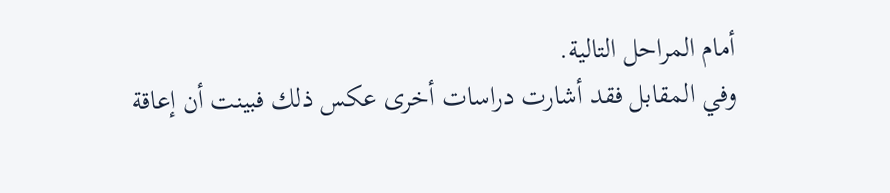أمام المراحل التالية.
وفي المقابل فقد أشارت دراسات أخرى عكس ذلك فبينت أن إعاقة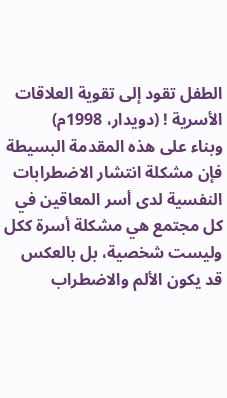الطفل تقود إلى تقوية العلاقات الأسرية ! (دويدار، 1998م)
وبناء على هذه المقدمة البسيطة فإن مشكلة انتشار الاضطرابات النفسية لدى أسر المعاقين في كل مجتمع هي مشكلة أسرة ككل وليست شخصية، بل بالعكس قد يكون الألم والاضطراب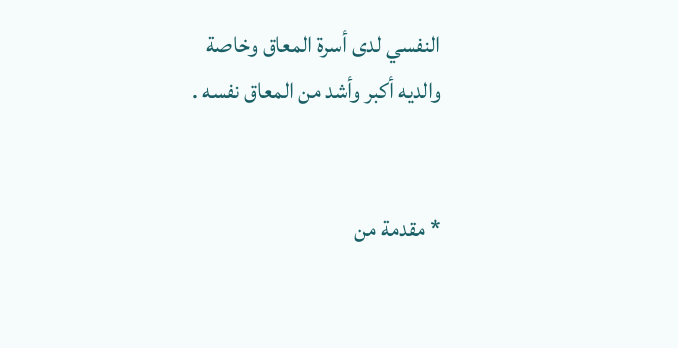النفسي لدى أسرة المعاق وخاصة والديه أكبر وأشد من المعاق نفسه .


* مقدمة من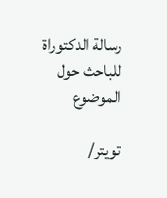رسالة الدكتوراة للباحث حول الموضوع

تويتر/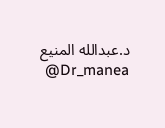د.عبدالله المنيع    Dr_manea@